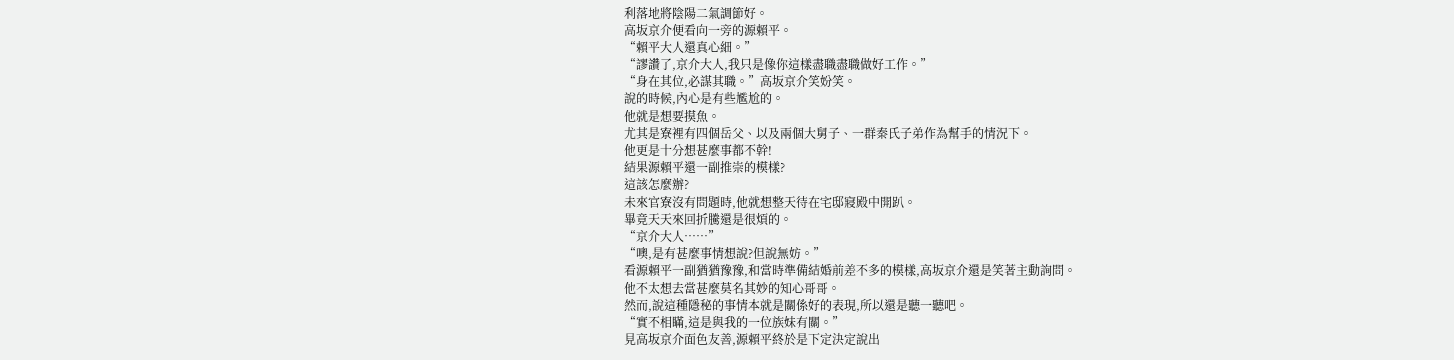利落地將陰陽二氣調節好。
高坂京介便看向一旁的源賴平。
“賴平大人還真心細。”
“謬讚了,京介大人,我只是像你這樣盡職盡職做好工作。”
“身在其位,必謀其職。”高坂京介笑妢笑。
說的時候,內心是有些尷尬的。
他就是想要摸魚。
尤其是寮裡有四個岳父、以及兩個大舅子、一群秦氏子弟作為幫手的情況下。
他更是十分想甚麼事都不幹!
結果源賴平還一副推崇的模樣?
這該怎麼辦?
未來官寮沒有問題時,他就想整天待在宅邸寢殿中開趴。
畢竟天天來回折騰還是很煩的。
“京介大人……”
“噢,是有甚麼事情想說?但說無妨。”
看源賴平一副猶猶豫豫,和當時準備結婚前差不多的模樣,高坂京介還是笑著主動詢問。
他不太想去當甚麼莫名其妙的知心哥哥。
然而,說這種隱秘的事情本就是關係好的表現,所以還是聽一聽吧。
“實不相瞞,這是與我的一位族妹有關。”
見高坂京介面色友善,源賴平終於是下定決定說出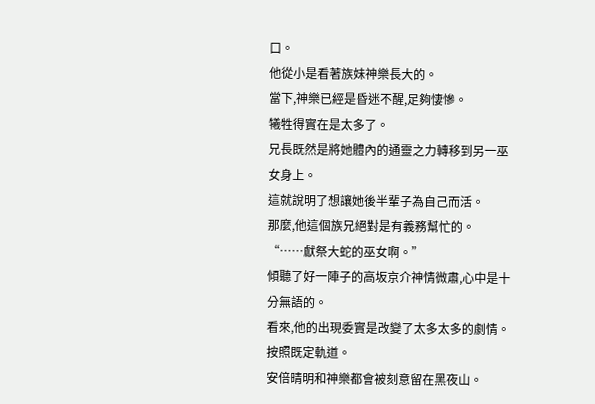口。
他從小是看著族妹神樂長大的。
當下,神樂已經是昏迷不醒,足夠悽慘。
犧牲得實在是太多了。
兄長既然是將她體內的通靈之力轉移到另一巫女身上。
這就說明了想讓她後半輩子為自己而活。
那麼,他這個族兄絕對是有義務幫忙的。
“……獻祭大蛇的巫女啊。”
傾聽了好一陣子的高坂京介神情微肅,心中是十分無語的。
看來,他的出現委實是改變了太多太多的劇情。
按照既定軌道。
安倍晴明和神樂都會被刻意留在黑夜山。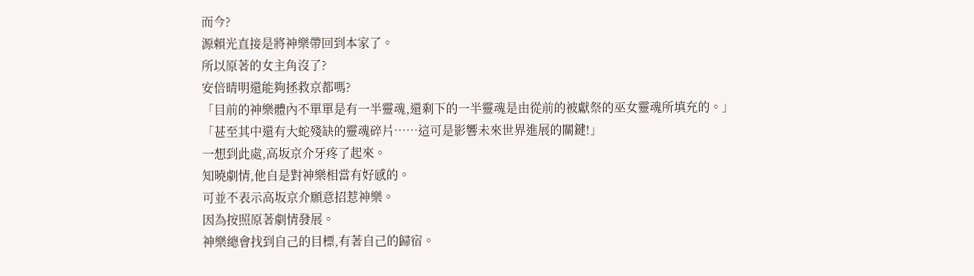而今?
源賴光直接是將神樂帶回到本家了。
所以原著的女主角沒了?
安倍晴明還能夠拯救京都嗎?
「目前的神樂體內不單單是有一半靈魂,還剩下的一半靈魂是由從前的被獻祭的巫女靈魂所填充的。」
「甚至其中還有大蛇殘缺的靈魂碎片……這可是影響未來世界進展的關鍵!」
一想到此處,高坂京介牙疼了起來。
知曉劇情,他自是對神樂相當有好感的。
可並不表示高坂京介願意招惹神樂。
因為按照原著劇情發展。
神樂總會找到自己的目標,有著自己的歸宿。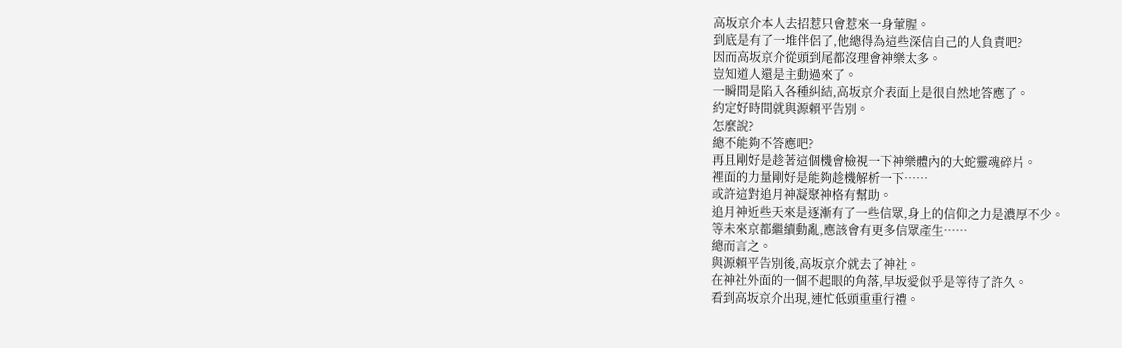高坂京介本人去招惹只會惹來一身葷腥。
到底是有了一堆伴侶了,他總得為這些深信自己的人負責吧?
因而高坂京介從頭到尾都沒理會神樂太多。
豈知道人還是主動過來了。
一瞬間是陷入各種糾結,高坂京介表面上是很自然地答應了。
約定好時間就與源賴平告別。
怎麼說?
總不能夠不答應吧?
再且剛好是趁著這個機會檢視一下神樂體內的大蛇靈魂碎片。
裡面的力量剛好是能夠趁機解析一下……
或許這對追月神凝聚神格有幫助。
追月神近些天來是逐漸有了一些信眾,身上的信仰之力是濃厚不少。
等未來京都繼續動亂,應該會有更多信眾產生……
總而言之。
與源賴平告別後,高坂京介就去了神社。
在神社外面的一個不起眼的角落,早坂愛似乎是等待了許久。
看到高坂京介出現,連忙低頭重重行禮。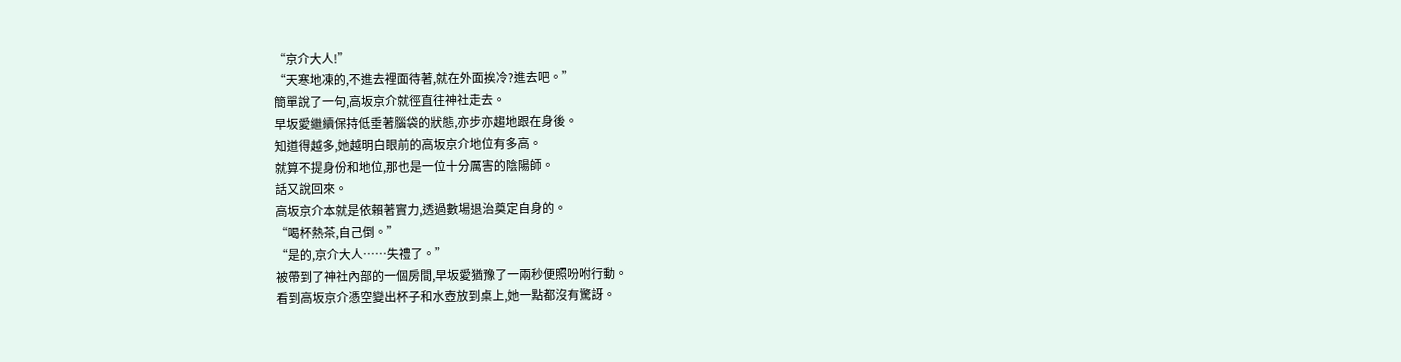“京介大人!”
“天寒地凍的,不進去裡面待著,就在外面挨冷?進去吧。”
簡單說了一句,高坂京介就徑直往神社走去。
早坂愛繼續保持低垂著腦袋的狀態,亦步亦趨地跟在身後。
知道得越多,她越明白眼前的高坂京介地位有多高。
就算不提身份和地位,那也是一位十分厲害的陰陽師。
話又說回來。
高坂京介本就是依賴著實力,透過數場退治奠定自身的。
“喝杯熱茶,自己倒。”
“是的,京介大人……失禮了。”
被帶到了神社內部的一個房間,早坂愛猶豫了一兩秒便照吩咐行動。
看到高坂京介憑空變出杯子和水壺放到桌上,她一點都沒有驚訝。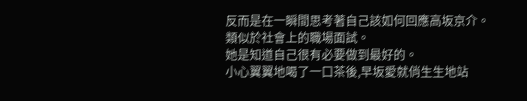反而是在一瞬間思考著自己該如何回應高坂京介。
類似於社會上的職場面試。
她是知道自己很有必要做到最好的。
小心翼翼地喝了一口茶後,早坂愛就俏生生地站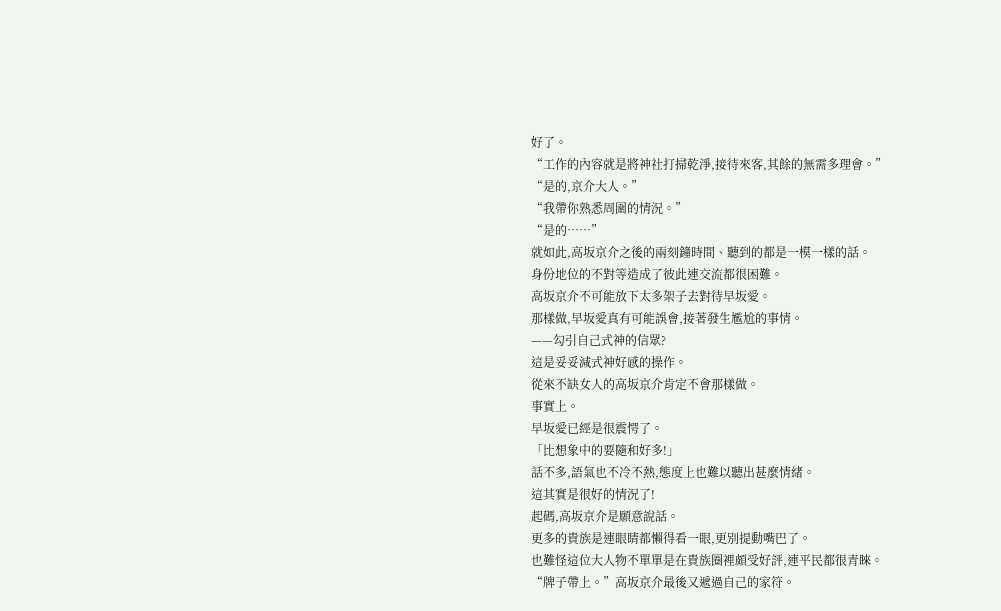好了。
“工作的內容就是將神社打掃乾淨,接待來客,其餘的無需多理會。”
“是的,京介大人。”
“我帶你熟悉周圍的情況。”
“是的……”
就如此,高坂京介之後的兩刻鐘時間、聽到的都是一模一樣的話。
身份地位的不對等造成了彼此連交流都很困難。
高坂京介不可能放下太多架子去對待早坂愛。
那樣做,早坂愛真有可能誤會,接著發生尷尬的事情。
——勾引自己式神的信眾?
這是妥妥減式神好感的操作。
從來不缺女人的高坂京介肯定不會那樣做。
事實上。
早坂愛已經是很震愕了。
「比想象中的要隨和好多!」
話不多,語氣也不冷不熱,態度上也難以聽出甚麼情緒。
這其實是很好的情況了!
起碼,高坂京介是願意說話。
更多的貴族是連眼睛都懶得看一眼,更別提動嘴巴了。
也難怪這位大人物不單單是在貴族圈裡頗受好評,連平民都很青睞。
“牌子帶上。”高坂京介最後又遞過自己的家符。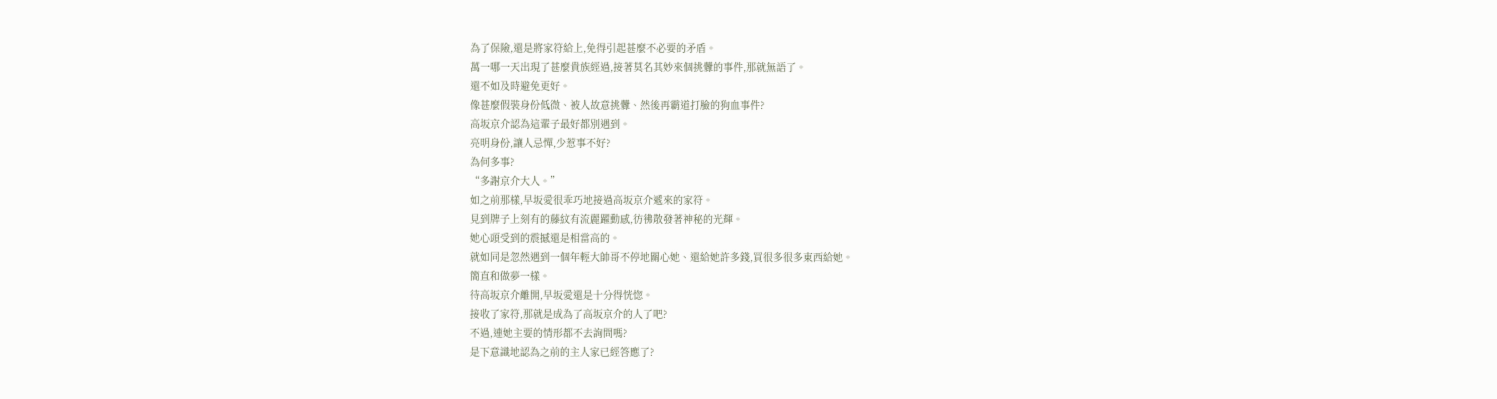為了保險,還是將家符給上,免得引起甚麼不必要的矛盾。
萬一哪一天出現了甚麼貴族經過,接著莫名其妙來個挑釁的事件,那就無語了。
還不如及時避免更好。
像甚麼假裝身份低微、被人故意挑釁、然後再霸道打臉的狗血事件?
高坂京介認為這輩子最好都別遇到。
亮明身份,讓人忌憚,少惹事不好?
為何多事?
“多謝京介大人。”
如之前那樣,早坂愛很乖巧地接過高坂京介遞來的家符。
見到牌子上刻有的藤紋有流麗躍動感,彷彿散發著神秘的光輝。
她心頭受到的震撼還是相當高的。
就如同是忽然遇到一個年輕大帥哥不停地關心她、還給她許多錢,買很多很多東西給她。
簡直和做夢一樣。
待高坂京介離開,早坂愛還是十分得恍惚。
接收了家符,那就是成為了高坂京介的人了吧?
不過,連她主要的情形都不去詢問嗎?
是下意識地認為之前的主人家已經答應了?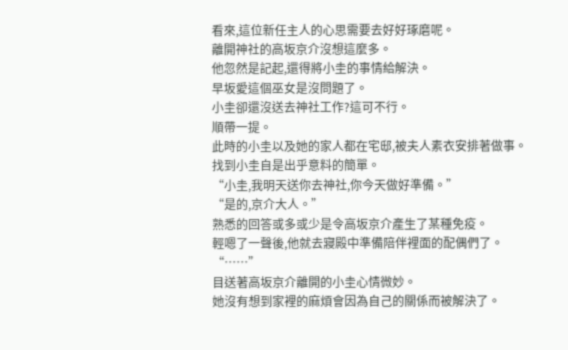看來,這位新任主人的心思需要去好好琢磨呢。
離開神社的高坂京介沒想這麼多。
他忽然是記起,還得將小圭的事情給解決。
早坂愛這個巫女是沒問題了。
小圭卻還沒送去神社工作?這可不行。
順帶一提。
此時的小圭以及她的家人都在宅邸,被夫人素衣安排著做事。
找到小圭自是出乎意料的簡單。
“小圭,我明天送你去神社,你今天做好準備。”
“是的,京介大人。”
熟悉的回答或多或少是令高坂京介產生了某種免疫。
輕嗯了一聲後,他就去寢殿中準備陪伴裡面的配偶們了。
“……”
目送著高坂京介離開的小圭心情微妙。
她沒有想到家裡的麻煩會因為自己的關係而被解決了。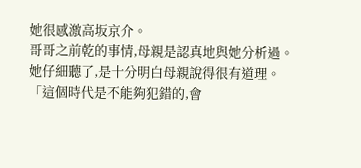她很感激高坂京介。
哥哥之前乾的事情,母親是認真地與她分析過。
她仔細聽了,是十分明白母親說得很有道理。
「這個時代是不能夠犯錯的,會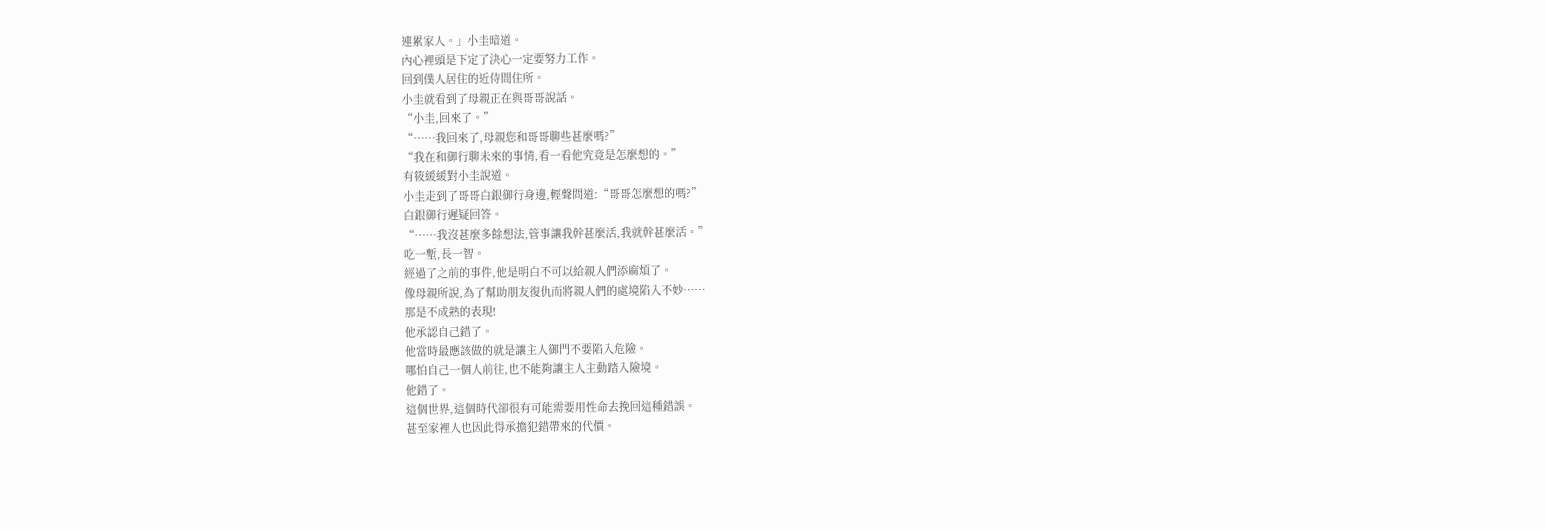連累家人。」小圭暗道。
內心裡頭是下定了決心一定要努力工作。
回到僕人居住的近侍間住所。
小圭就看到了母親正在與哥哥說話。
“小圭,回來了。”
“……我回來了,母親您和哥哥聊些甚麼嗎?”
“我在和御行聊未來的事情,看一看他究竟是怎麼想的。”
有筱緩緩對小圭說道。
小圭走到了哥哥白銀御行身邊,輕聲問道:“哥哥怎麼想的嗎?”
白銀御行遲疑回答。
“……我沒甚麼多餘想法,管事讓我幹甚麼活,我就幹甚麼活。”
吃一塹,長一智。
經過了之前的事件,他是明白不可以給親人們添麻煩了。
像母親所說,為了幫助朋友復仇而將親人們的處境陷入不妙……
那是不成熟的表現!
他承認自己錯了。
他當時最應該做的就是讓主人御門不要陷入危險。
哪怕自己一個人前往,也不能夠讓主人主動踏入險境。
他錯了。
這個世界,這個時代卻很有可能需要用性命去挽回這種錯誤。
甚至家裡人也因此得承擔犯錯帶來的代價。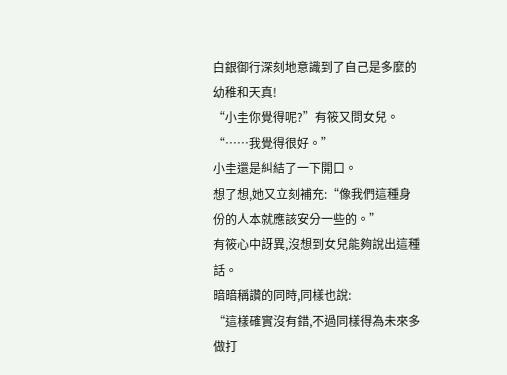白銀御行深刻地意識到了自己是多麼的幼稚和天真!
“小圭你覺得呢?”有筱又問女兒。
“……我覺得很好。”
小圭還是糾結了一下開口。
想了想,她又立刻補充:“像我們這種身份的人本就應該安分一些的。”
有筱心中訝異,沒想到女兒能夠說出這種話。
暗暗稱讚的同時,同樣也說:
“這樣確實沒有錯,不過同樣得為未來多做打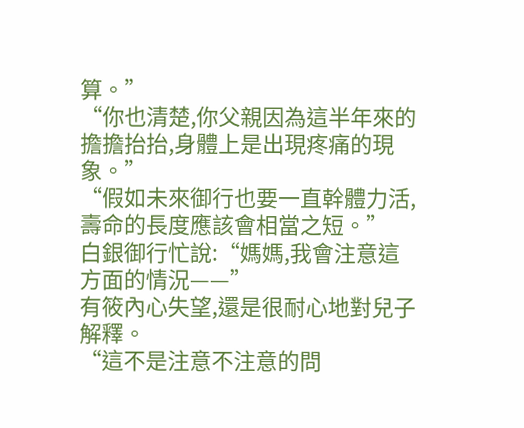算。”
“你也清楚,你父親因為這半年來的擔擔抬抬,身體上是出現疼痛的現象。”
“假如未來御行也要一直幹體力活,壽命的長度應該會相當之短。”
白銀御行忙說:“媽媽,我會注意這方面的情況——”
有筱內心失望,還是很耐心地對兒子解釋。
“這不是注意不注意的問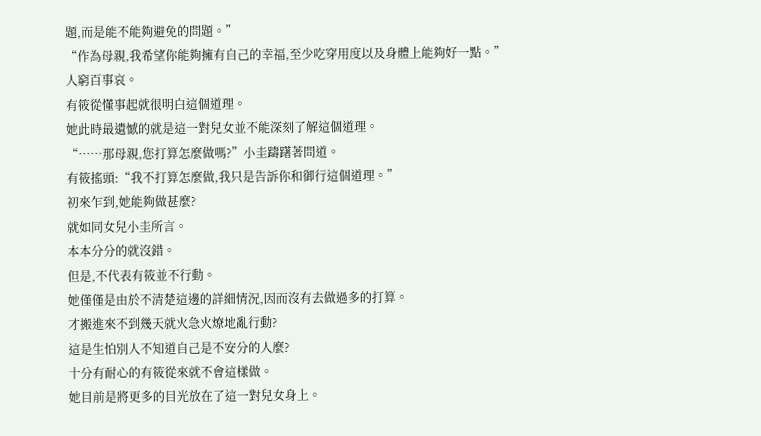題,而是能不能夠避免的問題。”
“作為母親,我希望你能夠擁有自己的幸福,至少吃穿用度以及身體上能夠好一點。”
人窮百事哀。
有筱從懂事起就很明白這個道理。
她此時最遺憾的就是這一對兒女並不能深刻了解這個道理。
“……那母親,您打算怎麼做嗎?”小圭躊躇著問道。
有筱搖頭:“我不打算怎麼做,我只是告訴你和御行這個道理。”
初來乍到,她能夠做甚麼?
就如同女兒小圭所言。
本本分分的就沒錯。
但是,不代表有筱並不行動。
她僅僅是由於不清楚這邊的詳細情況,因而沒有去做過多的打算。
才搬進來不到幾天就火急火燎地亂行動?
這是生怕別人不知道自己是不安分的人麼?
十分有耐心的有筱從來就不會這樣做。
她目前是將更多的目光放在了這一對兒女身上。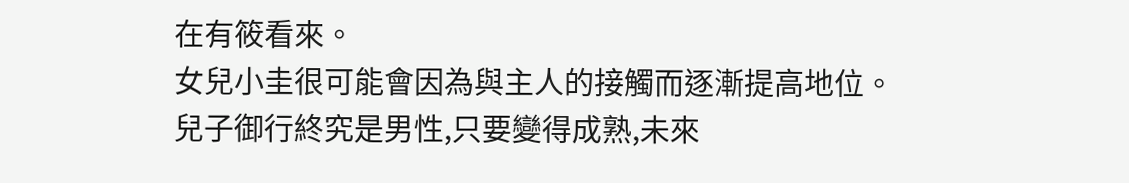在有筱看來。
女兒小圭很可能會因為與主人的接觸而逐漸提高地位。
兒子御行終究是男性,只要變得成熟,未來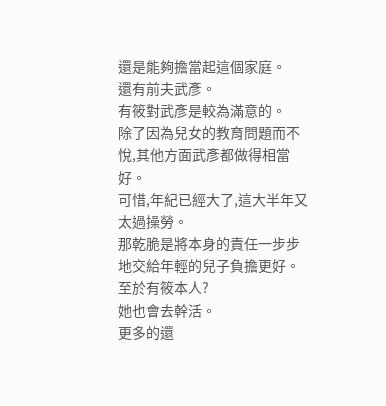還是能夠擔當起這個家庭。
還有前夫武彥。
有筱對武彥是較為滿意的。
除了因為兒女的教育問題而不悅,其他方面武彥都做得相當好。
可惜,年紀已經大了,這大半年又太過操勞。
那乾脆是將本身的責任一步步地交給年輕的兒子負擔更好。
至於有筱本人?
她也會去幹活。
更多的還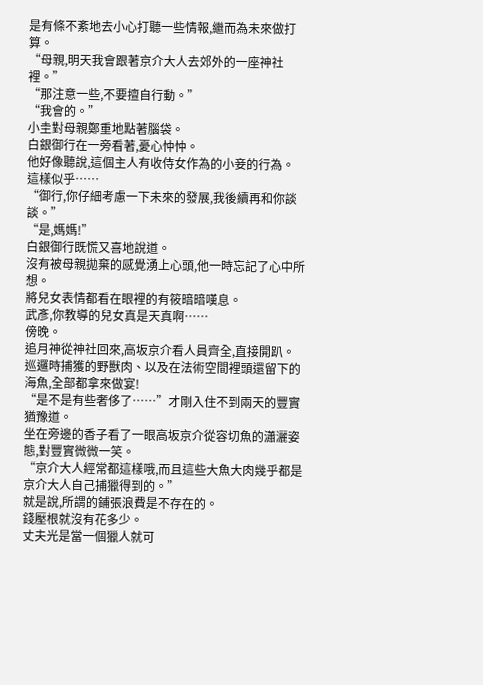是有條不紊地去小心打聽一些情報,繼而為未來做打算。
“母親,明天我會跟著京介大人去郊外的一座神社裡。”
“那注意一些,不要擅自行動。”
“我會的。”
小圭對母親鄭重地點著腦袋。
白銀御行在一旁看著,憂心忡忡。
他好像聽說,這個主人有收侍女作為的小妾的行為。
這樣似乎……
“御行,你仔細考慮一下未來的發展,我後續再和你談談。”
“是,媽媽!”
白銀御行既慌又喜地說道。
沒有被母親拋棄的感覺湧上心頭,他一時忘記了心中所想。
將兒女表情都看在眼裡的有筱暗暗嘆息。
武彥,你教導的兒女真是天真啊……
傍晚。
追月神從神社回來,高坂京介看人員齊全,直接開趴。
巡邏時捕獲的野獸肉、以及在法術空間裡頭還留下的海魚,全部都拿來做宴!
“是不是有些奢侈了……”才剛入住不到兩天的豐實猶豫道。
坐在旁邊的香子看了一眼高坂京介從容切魚的瀟灑姿態,對豐實微微一笑。
“京介大人經常都這樣哦,而且這些大魚大肉幾乎都是京介大人自己捕獵得到的。”
就是說,所謂的鋪張浪費是不存在的。
錢壓根就沒有花多少。
丈夫光是當一個獵人就可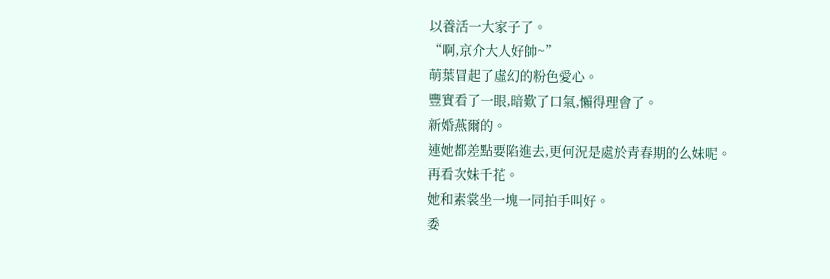以養活一大家子了。
“啊,京介大人好帥~”
萌葉冒起了虛幻的粉色愛心。
豐實看了一眼,暗歎了口氣,懶得理會了。
新婚燕爾的。
連她都差點要陷進去,更何況是處於青春期的么妹呢。
再看次妹千花。
她和素裳坐一塊一同拍手叫好。
委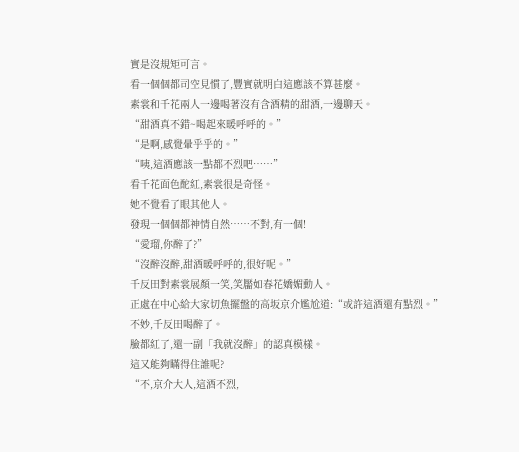實是沒規矩可言。
看一個個都司空見慣了,豐實就明白這應該不算甚麼。
素裳和千花兩人一邊喝著沒有含酒精的甜酒,一邊聊天。
“甜酒真不錯~喝起來暖呼呼的。”
“是啊,感覺暈乎乎的。”
“咦,這酒應該一點都不烈吧……”
看千花面色酡紅,素裳很是奇怪。
她不覺看了眼其他人。
發現一個個都神情自然……不對,有一個!
“愛瑠,你醉了?”
“沒醉沒醉,甜酒暖呼呼的,很好呢。”
千反田對素裳展顏一笑,笑靨如春花嬌媚動人。
正處在中心給大家切魚擺盤的高坂京介尷尬道:“或許這酒還有點烈。”
不妙,千反田喝醉了。
臉都紅了,還一副「我就沒醉」的認真模樣。
這又能夠瞞得住誰呢?
“不,京介大人,這酒不烈,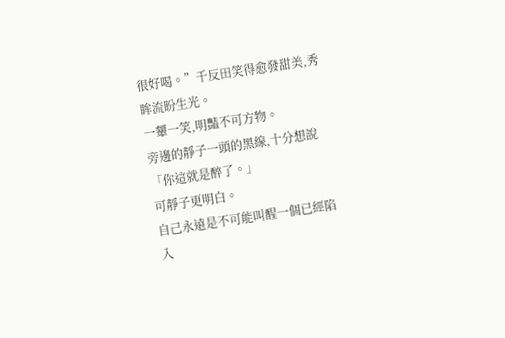很好喝。”千反田笑得愈發甜美,秀眸流盼生光。
一顰一笑,明豔不可方物。
旁邊的靜子一頭的黑線,十分想說「你這就是醉了。」
可靜子更明白。
自己永遠是不可能叫醒一個已經陷入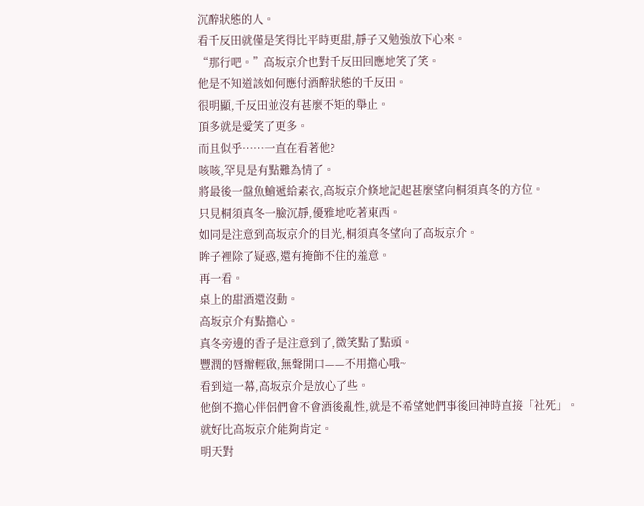沉醉狀態的人。
看千反田就僅是笑得比平時更甜,靜子又勉強放下心來。
“那行吧。”高坂京介也對千反田回應地笑了笑。
他是不知道該如何應付酒醉狀態的千反田。
很明顯,千反田並沒有甚麼不矩的舉止。
頂多就是愛笑了更多。
而且似乎……一直在看著他?
咳咳,罕見是有點難為情了。
將最後一盤魚鱠遞給素衣,高坂京介倏地記起甚麼望向桐須真冬的方位。
只見桐須真冬一臉沉靜,優雅地吃著東西。
如同是注意到高坂京介的目光,桐須真冬望向了高坂京介。
眸子裡除了疑惑,還有掩飾不住的羞意。
再一看。
桌上的甜酒還沒動。
高坂京介有點擔心。
真冬旁邊的香子是注意到了,微笑點了點頭。
豐潤的唇瓣輕啟,無聲開口——不用擔心哦~
看到這一幕,高坂京介是放心了些。
他倒不擔心伴侶們會不會酒後亂性,就是不希望她們事後回神時直接「社死」。
就好比高坂京介能夠肯定。
明天對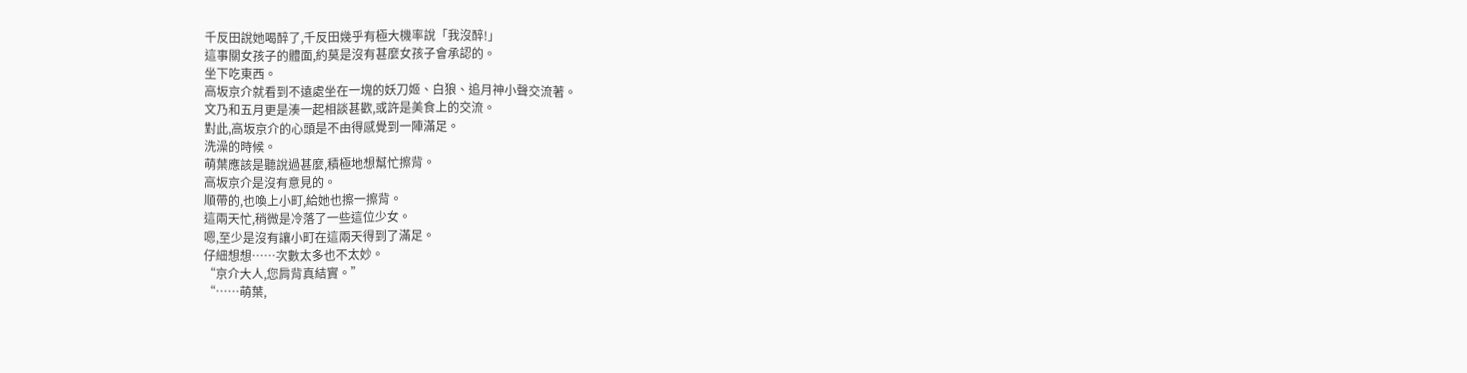千反田說她喝醉了,千反田幾乎有極大機率說「我沒醉!」
這事關女孩子的體面,約莫是沒有甚麼女孩子會承認的。
坐下吃東西。
高坂京介就看到不遠處坐在一塊的妖刀姬、白狼、追月神小聲交流著。
文乃和五月更是湊一起相談甚歡,或許是美食上的交流。
對此,高坂京介的心頭是不由得感覺到一陣滿足。
洗澡的時候。
萌葉應該是聽說過甚麼,積極地想幫忙擦背。
高坂京介是沒有意見的。
順帶的,也喚上小町,給她也擦一擦背。
這兩天忙,稍微是冷落了一些這位少女。
嗯,至少是沒有讓小町在這兩天得到了滿足。
仔細想想……次數太多也不太妙。
“京介大人,您肩背真結實。”
“……萌葉,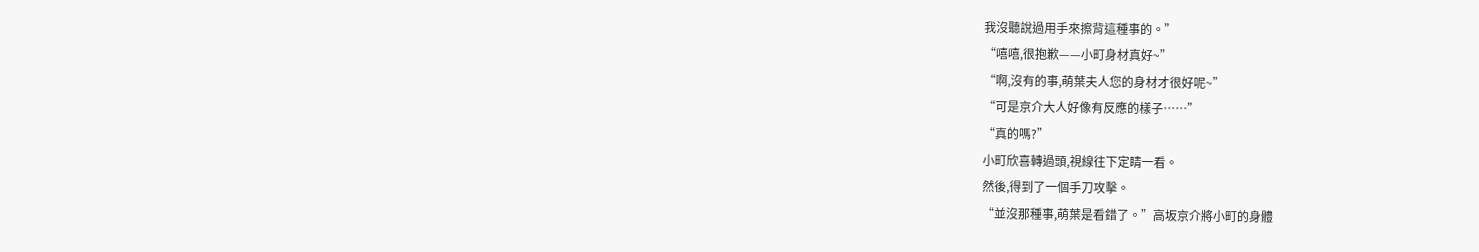我沒聽說過用手來擦背這種事的。”
“嘻嘻,很抱歉——小町身材真好~”
“啊,沒有的事,萌葉夫人您的身材才很好呢~”
“可是京介大人好像有反應的樣子……”
“真的嗎?”
小町欣喜轉過頭,視線往下定睛一看。
然後,得到了一個手刀攻擊。
“並沒那種事,萌葉是看錯了。”高坂京介將小町的身體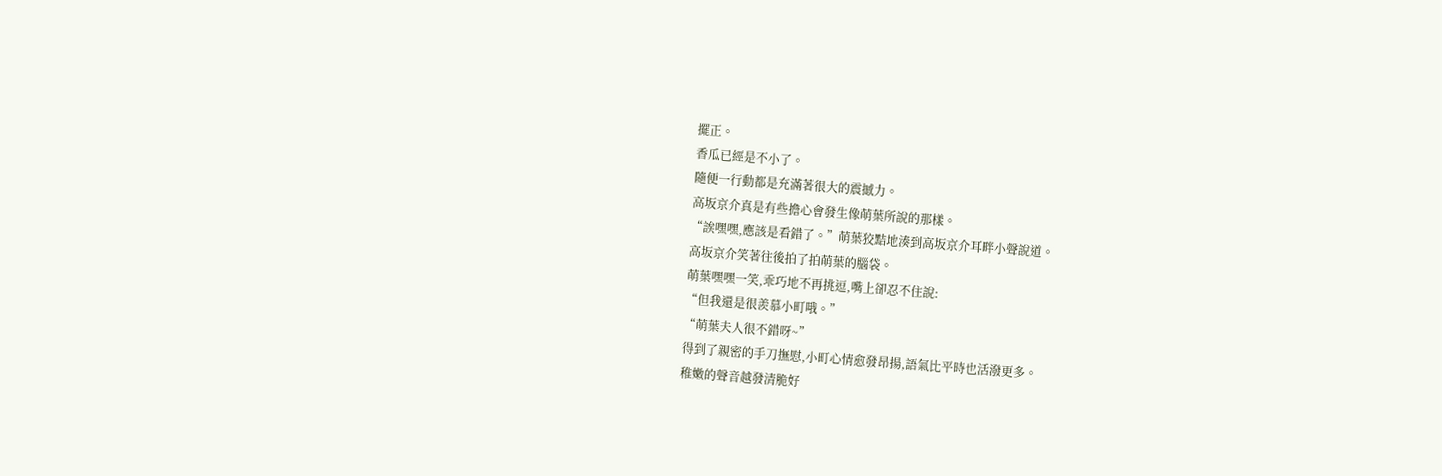擺正。
香瓜已經是不小了。
隨便一行動都是充滿著很大的震撼力。
高坂京介真是有些擔心會發生像萌葉所說的那樣。
“誒嘿嘿,應該是看錯了。”萌葉狡黠地湊到高坂京介耳畔小聲說道。
高坂京介笑著往後拍了拍萌葉的腦袋。
萌葉嘿嘿一笑,乖巧地不再挑逗,嘴上卻忍不住說:
“但我還是很羨慕小町哦。”
“萌葉夫人很不錯呀~”
得到了親密的手刀撫慰,小町心情愈發昂揚,語氣比平時也活潑更多。
稚嫩的聲音越發清脆好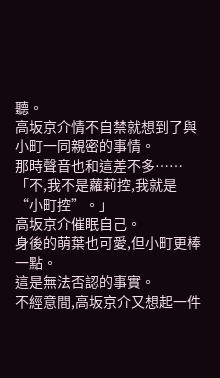聽。
高坂京介情不自禁就想到了與小町一同親密的事情。
那時聲音也和這差不多……
「不,我不是蘿莉控,我就是“小町控”。」
高坂京介催眠自己。
身後的萌葉也可愛,但小町更棒一點。
這是無法否認的事實。
不經意間,高坂京介又想起一件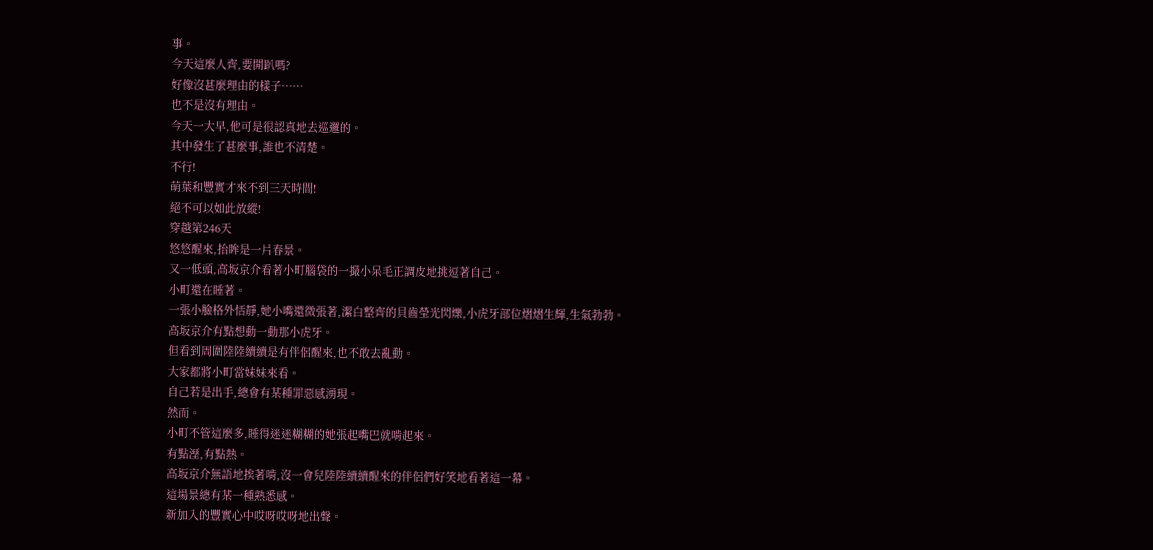事。
今天這麼人齊,要開趴嗎?
好像沒甚麼理由的樣子……
也不是沒有理由。
今天一大早,他可是很認真地去巡邏的。
其中發生了甚麼事,誰也不清楚。
不行!
萌葉和豐實才來不到三天時間!
絕不可以如此放縱!
穿越第246天
悠悠醒來,抬眸是一片春景。
又一低頭,高坂京介看著小町腦袋的一撮小呆毛正調皮地挑逗著自己。
小町還在睡著。
一張小臉格外恬靜,她小嘴還微張著,潔白整齊的貝齒瑩光閃爍,小虎牙部位熠熠生輝,生氣勃勃。
高坂京介有點想動一動那小虎牙。
但看到周圍陸陸續續是有伴侶醒來,也不敢去亂動。
大家都將小町當妹妹來看。
自己若是出手,總會有某種罪惡感湧現。
然而。
小町不管這麼多,睡得迷迷糊糊的她張起嘴巴就啃起來。
有點溼,有點熱。
高坂京介無語地挨著啃,沒一會兒陸陸續續醒來的伴侶們好笑地看著這一幕。
這場景總有某一種熟悉感。
新加入的豐實心中哎呀哎呀地出聲。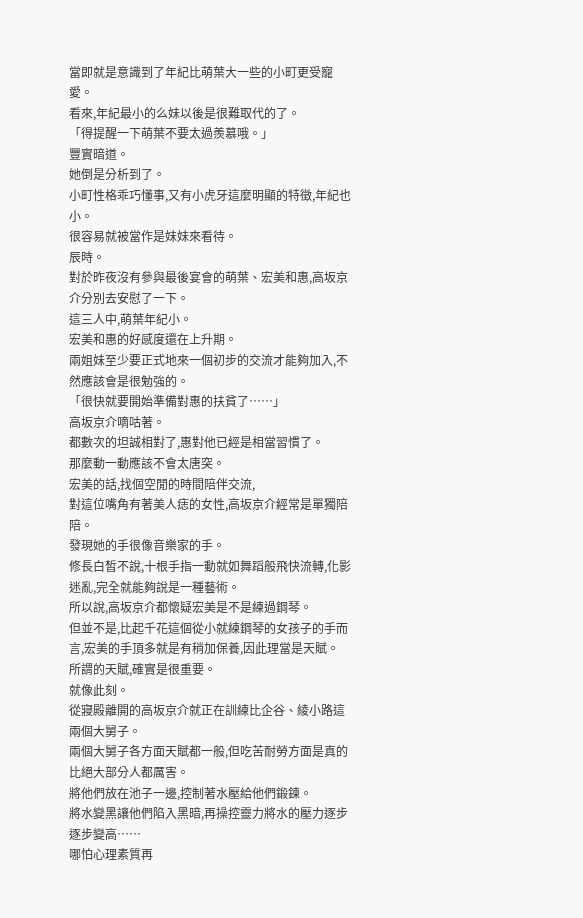當即就是意識到了年紀比萌葉大一些的小町更受寵愛。
看來,年紀最小的么妹以後是很難取代的了。
「得提醒一下萌葉不要太過羨慕哦。」
豐實暗道。
她倒是分析到了。
小町性格乖巧懂事,又有小虎牙這麼明顯的特徵,年紀也小。
很容易就被當作是妹妹來看待。
辰時。
對於昨夜沒有參與最後宴會的萌葉、宏美和惠,高坂京介分別去安慰了一下。
這三人中,萌葉年紀小。
宏美和惠的好感度還在上升期。
兩姐妹至少要正式地來一個初步的交流才能夠加入,不然應該會是很勉強的。
「很快就要開始準備對惠的扶貧了……」
高坂京介嘀咕著。
都數次的坦誠相對了,惠對他已經是相當習慣了。
那麼動一動應該不會太唐突。
宏美的話,找個空閒的時間陪伴交流,
對這位嘴角有著美人痣的女性,高坂京介經常是單獨陪陪。
發現她的手很像音樂家的手。
修長白皙不說,十根手指一動就如舞蹈般飛快流轉,化影迷亂,完全就能夠說是一種藝術。
所以說,高坂京介都懷疑宏美是不是練過鋼琴。
但並不是,比起千花這個從小就練鋼琴的女孩子的手而言,宏美的手頂多就是有稍加保養,因此理當是天賦。
所謂的天賦,確實是很重要。
就像此刻。
從寢殿離開的高坂京介就正在訓練比企谷、綾小路這兩個大舅子。
兩個大舅子各方面天賦都一般,但吃苦耐勞方面是真的比絕大部分人都厲害。
將他們放在池子一邊,控制著水壓給他們鍛鍊。
將水變黑讓他們陷入黑暗,再操控靈力將水的壓力逐步逐步變高……
哪怕心理素質再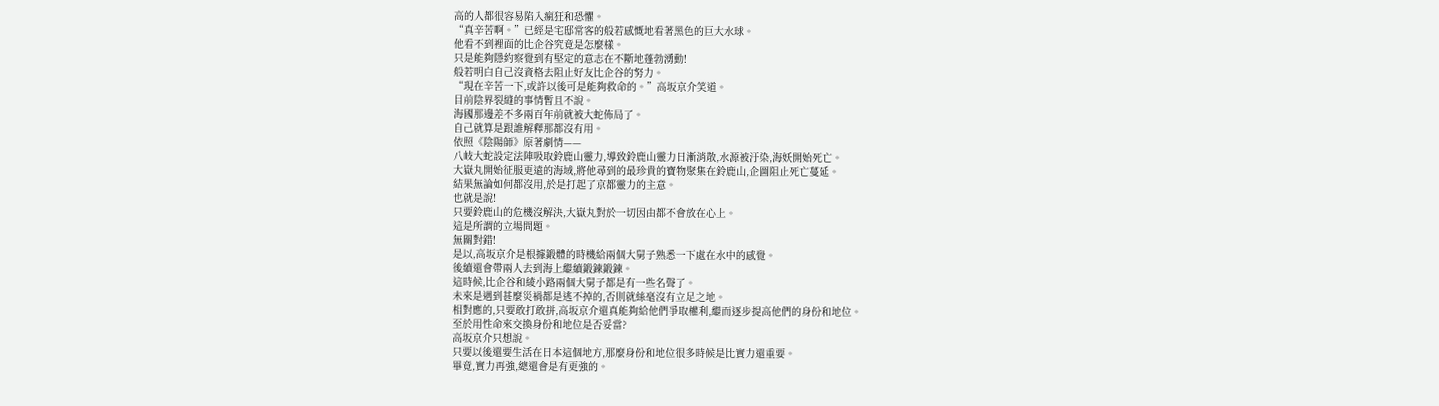高的人都很容易陷入瘋狂和恐懼。
“真辛苦啊。”已經是宅邸常客的般若感慨地看著黑色的巨大水球。
他看不到裡面的比企谷究竟是怎麼樣。
只是能夠隱約察覺到有堅定的意志在不斷地蓬勃湧動!
般若明白自己沒資格去阻止好友比企谷的努力。
“現在辛苦一下,或許以後可是能夠救命的。”高坂京介笑道。
目前陰界裂縫的事情暫且不說。
海國那邊差不多兩百年前就被大蛇佈局了。
自己就算是跟誰解釋那都沒有用。
依照《陰陽師》原著劇情——
八岐大蛇設定法陣吸取鈴鹿山靈力,導致鈴鹿山靈力日漸消散,水源被汙染,海妖開始死亡。
大嶽丸開始征服更遠的海域,將他尋到的最珍貴的寶物聚集在鈴鹿山,企圖阻止死亡蔓延。
結果無論如何都沒用,於是打起了京都靈力的主意。
也就是說!
只要鈴鹿山的危機沒解決,大嶽丸對於一切因由都不會放在心上。
這是所謂的立場問題。
無關對錯!
是以,高坂京介是根據鍛體的時機給兩個大舅子熟悉一下處在水中的感覺。
後續還會帶兩人去到海上繼續鍛鍊鍛鍊。
這時候,比企谷和綾小路兩個大舅子都是有一些名聲了。
未來是遇到甚麼災禍都是逃不掉的,否則就絲毫沒有立足之地。
相對應的,只要敢打敢拼,高坂京介還真能夠給他們爭取權利,繼而逐步提高他們的身份和地位。
至於用性命來交換身份和地位是否妥當?
高坂京介只想說。
只要以後還要生活在日本這個地方,那麼身份和地位很多時候是比實力還重要。
畢竟,實力再強,總還會是有更強的。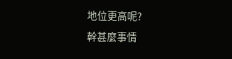地位更高呢?
幹甚麼事情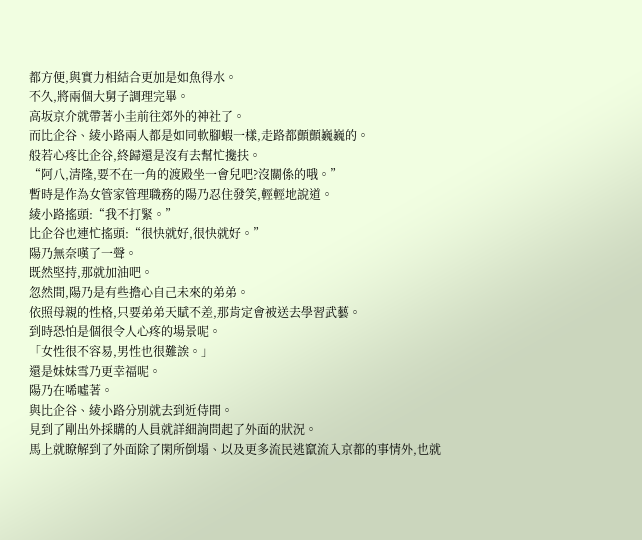都方便,與實力相結合更加是如魚得水。
不久,將兩個大舅子調理完畢。
高坂京介就帶著小圭前往郊外的神社了。
而比企谷、綾小路兩人都是如同軟腳蝦一樣,走路都顫顫巍巍的。
般若心疼比企谷,終歸還是沒有去幫忙攙扶。
“阿八,清隆,要不在一角的渡殿坐一會兒吧?沒關係的哦。”
暫時是作為女管家管理職務的陽乃忍住發笑,輕輕地說道。
綾小路搖頭:“我不打緊。”
比企谷也連忙搖頭:“很快就好,很快就好。”
陽乃無奈嘆了一聲。
既然堅持,那就加油吧。
忽然間,陽乃是有些擔心自己未來的弟弟。
依照母親的性格,只要弟弟天賦不差,那肯定會被送去學習武藝。
到時恐怕是個很令人心疼的場景呢。
「女性很不容易,男性也很難誒。」
還是妹妹雪乃更幸福呢。
陽乃在唏噓著。
與比企谷、綾小路分別就去到近侍間。
見到了剛出外採購的人員就詳細詢問起了外面的狀況。
馬上就瞭解到了外面除了閑所倒塌、以及更多流民逃竄流入京都的事情外,也就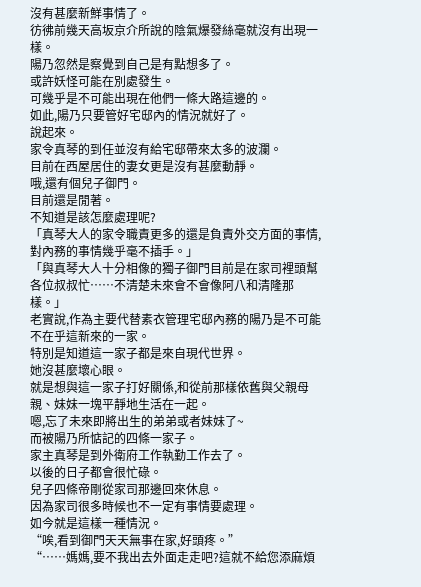沒有甚麼新鮮事情了。
彷彿前幾天高坂京介所說的陰氣爆發絲毫就沒有出現一樣。
陽乃忽然是察覺到自己是有點想多了。
或許妖怪可能在別處發生。
可幾乎是不可能出現在他們一條大路這邊的。
如此,陽乃只要管好宅邸內的情況就好了。
說起來。
家令真琴的到任並沒有給宅邸帶來太多的波瀾。
目前在西屋居住的妻女更是沒有甚麼動靜。
哦,還有個兒子御門。
目前還是閒著。
不知道是該怎麼處理呢?
「真琴大人的家令職責更多的還是負責外交方面的事情,對內務的事情幾乎毫不插手。」
「與真琴大人十分相像的獨子御門目前是在家司裡頭幫各位叔叔忙……不清楚未來會不會像阿八和清隆那樣。」
老實說,作為主要代替素衣管理宅邸內務的陽乃是不可能不在乎這新來的一家。
特別是知道這一家子都是來自現代世界。
她沒甚麼壞心眼。
就是想與這一家子打好關係,和從前那樣依舊與父親母親、妹妹一塊平靜地生活在一起。
嗯,忘了未來即將出生的弟弟或者妹妹了~
而被陽乃所惦記的四條一家子。
家主真琴是到外衛府工作執勤工作去了。
以後的日子都會很忙碌。
兒子四條帝剛從家司那邊回來休息。
因為家司很多時候也不一定有事情要處理。
如今就是這樣一種情況。
“唉,看到御門天天無事在家,好頭疼。”
“……媽媽,要不我出去外面走走吧?這就不給您添麻煩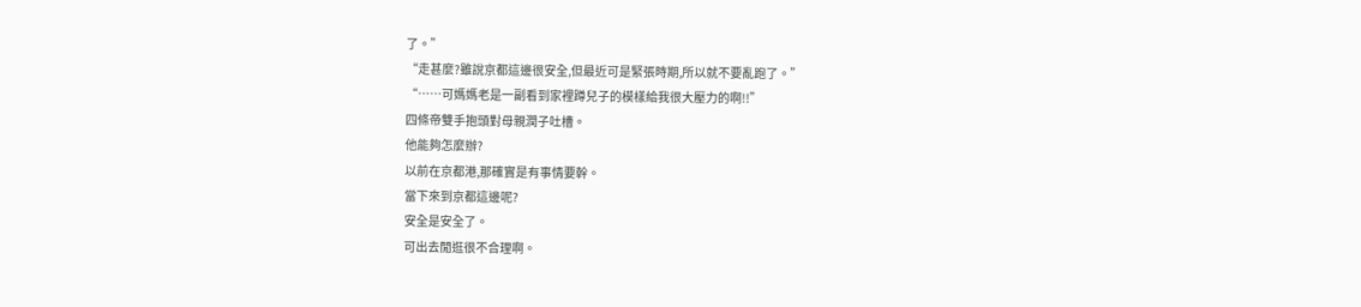了。”
“走甚麼?雖說京都這邊很安全,但最近可是緊張時期,所以就不要亂跑了。”
“……可媽媽老是一副看到家裡蹲兒子的模樣給我很大壓力的啊!!”
四條帝雙手抱頭對母親潤子吐槽。
他能夠怎麼辦?
以前在京都港,那確實是有事情要幹。
當下來到京都這邊呢?
安全是安全了。
可出去閒逛很不合理啊。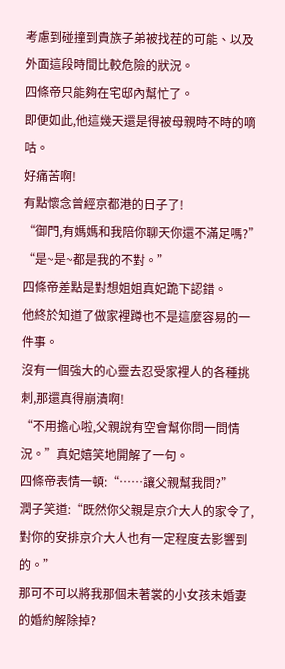考慮到碰撞到貴族子弟被找茬的可能、以及外面這段時間比較危險的狀況。
四條帝只能夠在宅邸內幫忙了。
即便如此,他這幾天還是得被母親時不時的嘀咕。
好痛苦啊!
有點懷念曾經京都港的日子了!
“御門,有媽媽和我陪你聊天你還不滿足嗎?”
“是~是~都是我的不對。”
四條帝差點是對想姐姐真妃跪下認錯。
他終於知道了做家裡蹲也不是這麼容易的一件事。
沒有一個強大的心靈去忍受家裡人的各種挑刺,那還真得崩潰啊!
“不用擔心啦,父親說有空會幫你問一問情況。”真妃嬉笑地開解了一句。
四條帝表情一頓:“……讓父親幫我問?”
潤子笑道:“既然你父親是京介大人的家令了,對你的安排京介大人也有一定程度去影響到的。”
那可不可以將我那個未著裳的小女孩未婚妻的婚約解除掉?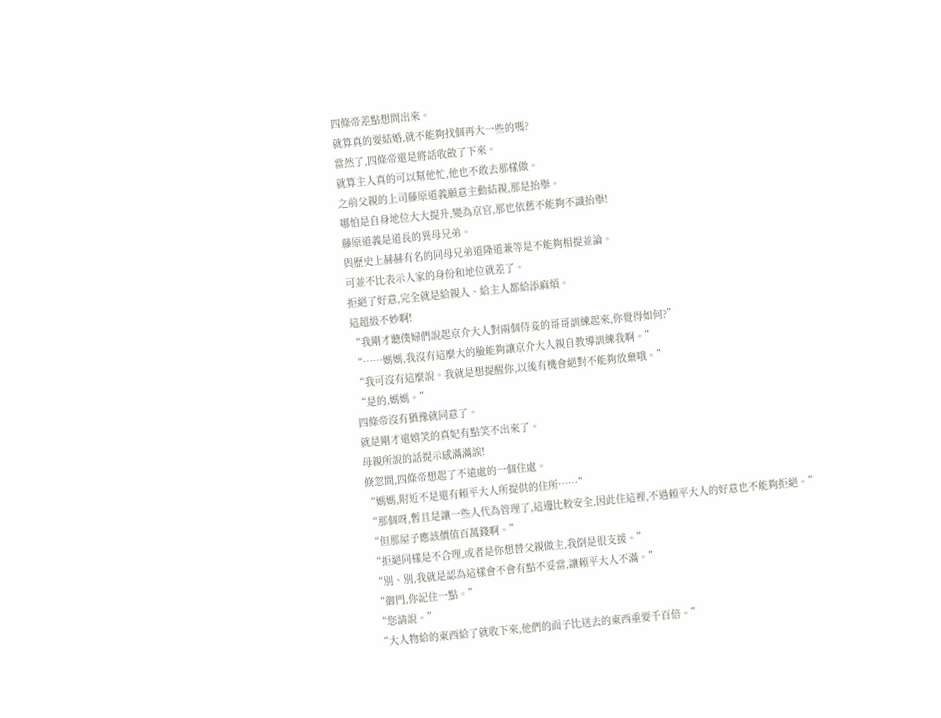四條帝差點想問出來。
就算真的要結婚,就不能夠找個再大一些的嗎?
當然了,四條帝還是將話收斂了下來。
就算主人真的可以幫他忙,他也不敢去那樣做。
之前父親的上司藤原道義願意主動結親,那是抬舉。
哪怕是自身地位大大提升,變為京官,那也依舊不能夠不識抬舉!
藤原道義是道長的異母兄弟。
與歷史上赫赫有名的同母兄弟道隆道兼等是不能夠相提並論。
可並不比表示人家的身份和地位就差了。
拒絕了好意,完全就是給親人、給主人都給添麻煩。
這超級不妙啊!
“我剛才聽僕婦們說起京介大人對兩個侍妾的哥哥訓練起來,你覺得如何?”
“……媽媽,我沒有這麼大的臉能夠讓京介大人親自教導訓練我啊。”
“我可沒有這麼說。我就是想提醒你,以後有機會絕對不能夠放棄哦。”
“是的,媽媽。”
四條帝沒有猶豫就同意了。
就是剛才還嬉笑的真妃有點笑不出來了。
母親所說的話提示感滿滿誒!
倏忽間,四條帝想起了不遠處的一個住處。
“媽媽,附近不是還有賴平大人所提供的住所……”
“那個呀,暫且是讓一些人代為管理了,這邊比較安全,因此住這裡,不過賴平大人的好意也不能夠拒絕。”
“但那屋子應該價值百萬錢啊。”
“拒絕同樣是不合理,或者是你想替父親做主,我倒是很支援。”
“別、別,我就是認為這樣會不會有點不妥當,讓賴平大人不滿。”
“御門,你記住一點。”
“您請說。”
“大人物給的東西給了就收下來,他們的面子比送去的東西重要千百倍。”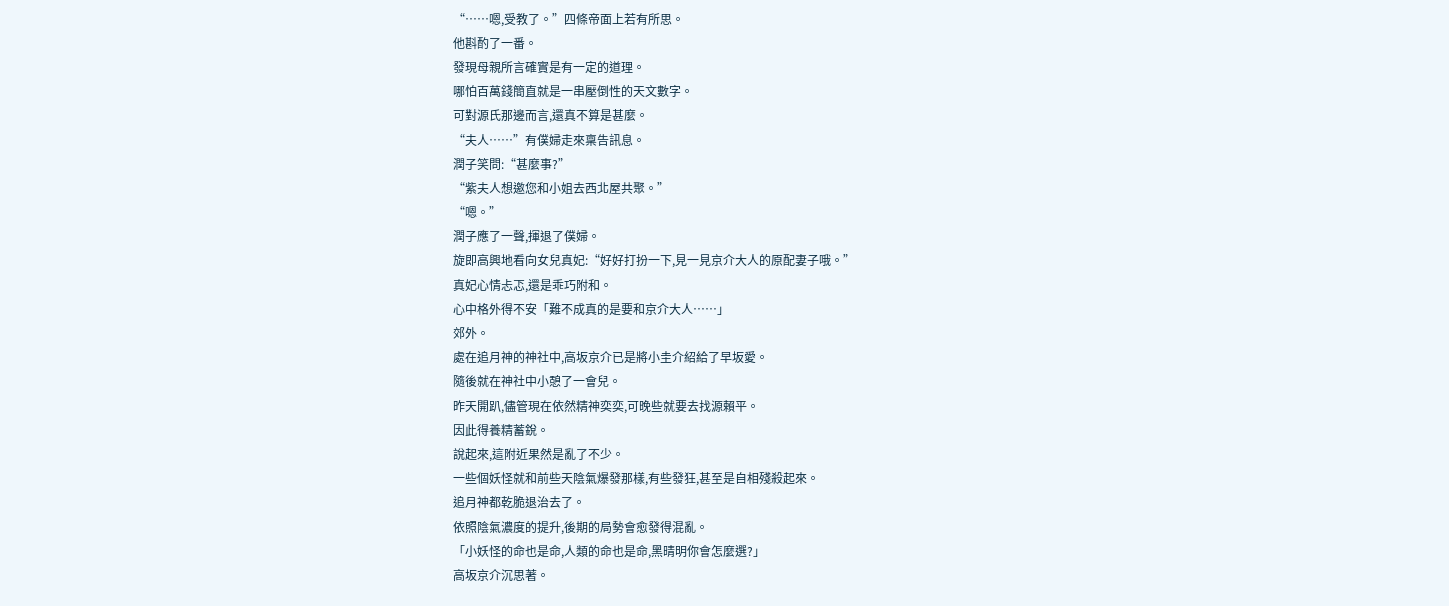“……嗯,受教了。”四條帝面上若有所思。
他斟酌了一番。
發現母親所言確實是有一定的道理。
哪怕百萬錢簡直就是一串壓倒性的天文數字。
可對源氏那邊而言,還真不算是甚麼。
“夫人……”有僕婦走來稟告訊息。
潤子笑問:“甚麼事?”
“紫夫人想邀您和小姐去西北屋共聚。”
“嗯。”
潤子應了一聲,揮退了僕婦。
旋即高興地看向女兒真妃:“好好打扮一下,見一見京介大人的原配妻子哦。”
真妃心情忐忑,還是乖巧附和。
心中格外得不安「難不成真的是要和京介大人……」
郊外。
處在追月神的神社中,高坂京介已是將小圭介紹給了早坂愛。
隨後就在神社中小憩了一會兒。
昨天開趴,儘管現在依然精神奕奕,可晚些就要去找源賴平。
因此得養精蓄銳。
說起來,這附近果然是亂了不少。
一些個妖怪就和前些天陰氣爆發那樣,有些發狂,甚至是自相殘殺起來。
追月神都乾脆退治去了。
依照陰氣濃度的提升,後期的局勢會愈發得混亂。
「小妖怪的命也是命,人類的命也是命,黑晴明你會怎麼選?」
高坂京介沉思著。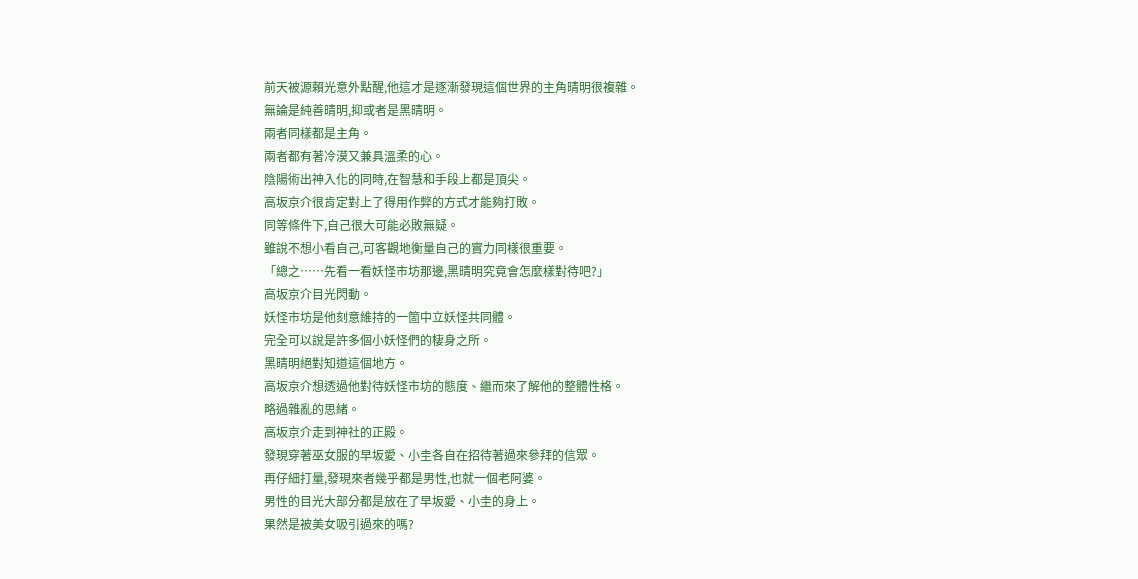前天被源賴光意外點醒,他這才是逐漸發現這個世界的主角晴明很複雜。
無論是純善晴明,抑或者是黑晴明。
兩者同樣都是主角。
兩者都有著冷漠又兼具溫柔的心。
陰陽術出神入化的同時,在智慧和手段上都是頂尖。
高坂京介很肯定對上了得用作弊的方式才能夠打敗。
同等條件下,自己很大可能必敗無疑。
雖說不想小看自己,可客觀地衡量自己的實力同樣很重要。
「總之……先看一看妖怪市坊那邊,黑晴明究竟會怎麼樣對待吧?」
高坂京介目光閃動。
妖怪市坊是他刻意維持的一箇中立妖怪共同體。
完全可以說是許多個小妖怪們的棲身之所。
黑晴明絕對知道這個地方。
高坂京介想透過他對待妖怪市坊的態度、繼而來了解他的整體性格。
略過雜亂的思緒。
高坂京介走到神社的正殿。
發現穿著巫女服的早坂愛、小圭各自在招待著過來參拜的信眾。
再仔細打量,發現來者幾乎都是男性,也就一個老阿婆。
男性的目光大部分都是放在了早坂愛、小圭的身上。
果然是被美女吸引過來的嗎?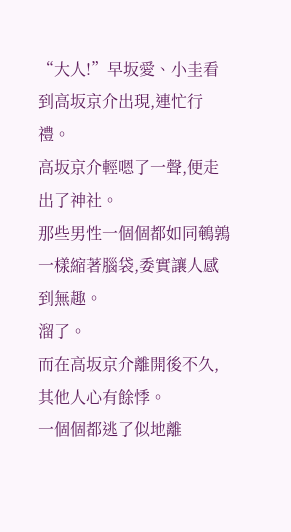“大人!”早坂愛、小圭看到高坂京介出現,連忙行禮。
高坂京介輕嗯了一聲,便走出了神社。
那些男性一個個都如同鵪鶉一樣縮著腦袋,委實讓人感到無趣。
溜了。
而在高坂京介離開後不久,其他人心有餘悸。
一個個都逃了似地離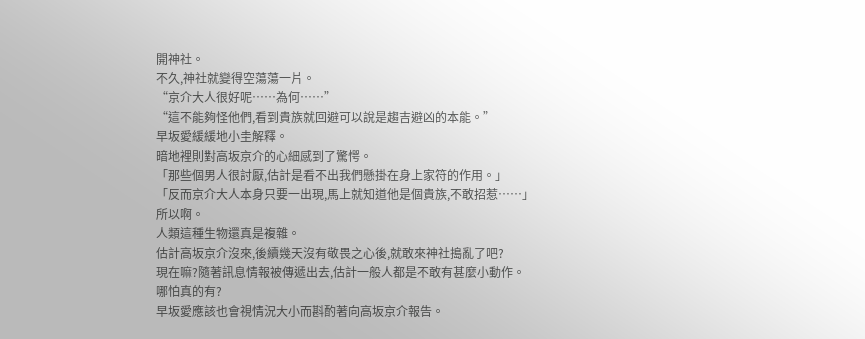開神社。
不久,神社就變得空蕩蕩一片。
“京介大人很好呢……為何……”
“這不能夠怪他們,看到貴族就回避可以說是趨吉避凶的本能。”
早坂愛緩緩地小圭解釋。
暗地裡則對高坂京介的心細感到了驚愕。
「那些個男人很討厭,估計是看不出我們懸掛在身上家符的作用。」
「反而京介大人本身只要一出現,馬上就知道他是個貴族,不敢招惹……」
所以啊。
人類這種生物還真是複雜。
估計高坂京介沒來,後續幾天沒有敬畏之心後,就敢來神社搗亂了吧?
現在嘛?隨著訊息情報被傳遞出去,估計一般人都是不敢有甚麼小動作。
哪怕真的有?
早坂愛應該也會視情況大小而斟酌著向高坂京介報告。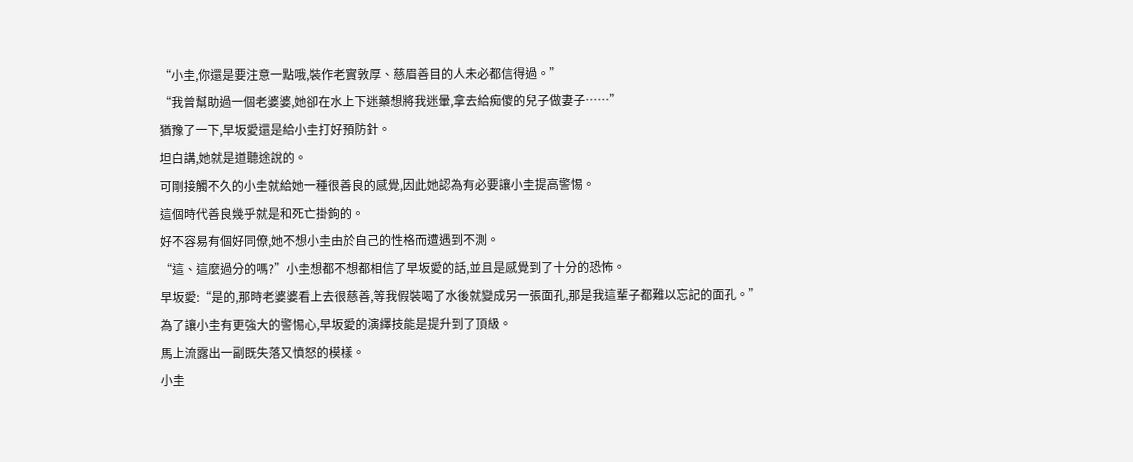“小圭,你還是要注意一點哦,裝作老實敦厚、慈眉善目的人未必都信得過。”
“我曾幫助過一個老婆婆,她卻在水上下迷藥想將我迷暈,拿去給痴傻的兒子做妻子……”
猶豫了一下,早坂愛還是給小圭打好預防針。
坦白講,她就是道聽途說的。
可剛接觸不久的小圭就給她一種很善良的感覺,因此她認為有必要讓小圭提高警惕。
這個時代善良幾乎就是和死亡掛鉤的。
好不容易有個好同僚,她不想小圭由於自己的性格而遭遇到不測。
“這、這麼過分的嗎?”小圭想都不想都相信了早坂愛的話,並且是感覺到了十分的恐怖。
早坂愛:“是的,那時老婆婆看上去很慈善,等我假裝喝了水後就變成另一張面孔,那是我這輩子都難以忘記的面孔。”
為了讓小圭有更強大的警惕心,早坂愛的演繹技能是提升到了頂級。
馬上流露出一副既失落又憤怒的模樣。
小圭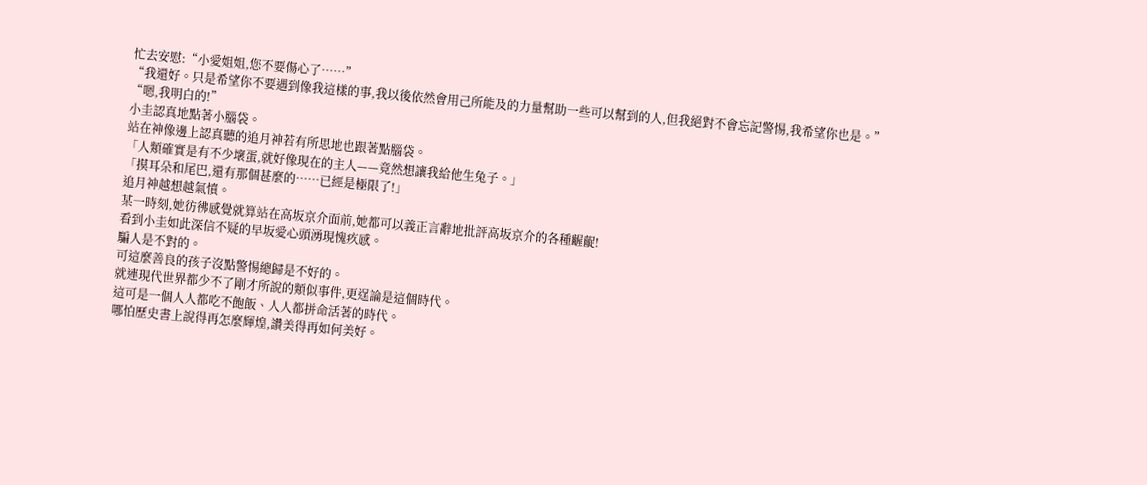忙去安慰:“小愛姐姐,您不要傷心了……”
“我還好。只是希望你不要遇到像我這樣的事,我以後依然會用己所能及的力量幫助一些可以幫到的人,但我絕對不會忘記警惕,我希望你也是。”
“嗯,我明白的!”
小圭認真地點著小腦袋。
站在神像邊上認真聽的追月神若有所思地也跟著點腦袋。
「人類確實是有不少壞蛋,就好像現在的主人——竟然想讓我給他生兔子。」
「摸耳朵和尾巴,還有那個甚麼的……已經是極限了!」
追月神越想越氣憤。
某一時刻,她彷彿感覺就算站在高坂京介面前,她都可以義正言辭地批評高坂京介的各種齷齪!
看到小圭如此深信不疑的早坂愛心頭湧現愧疚感。
騙人是不對的。
可這麼善良的孩子沒點警惕總歸是不好的。
就連現代世界都少不了剛才所說的類似事件,更逞論是這個時代。
這可是一個人人都吃不飽飯、人人都拼命活著的時代。
哪怕歷史書上說得再怎麼輝煌,讚美得再如何美好。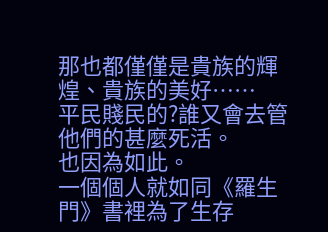那也都僅僅是貴族的輝煌、貴族的美好……
平民賤民的?誰又會去管他們的甚麼死活。
也因為如此。
一個個人就如同《羅生門》書裡為了生存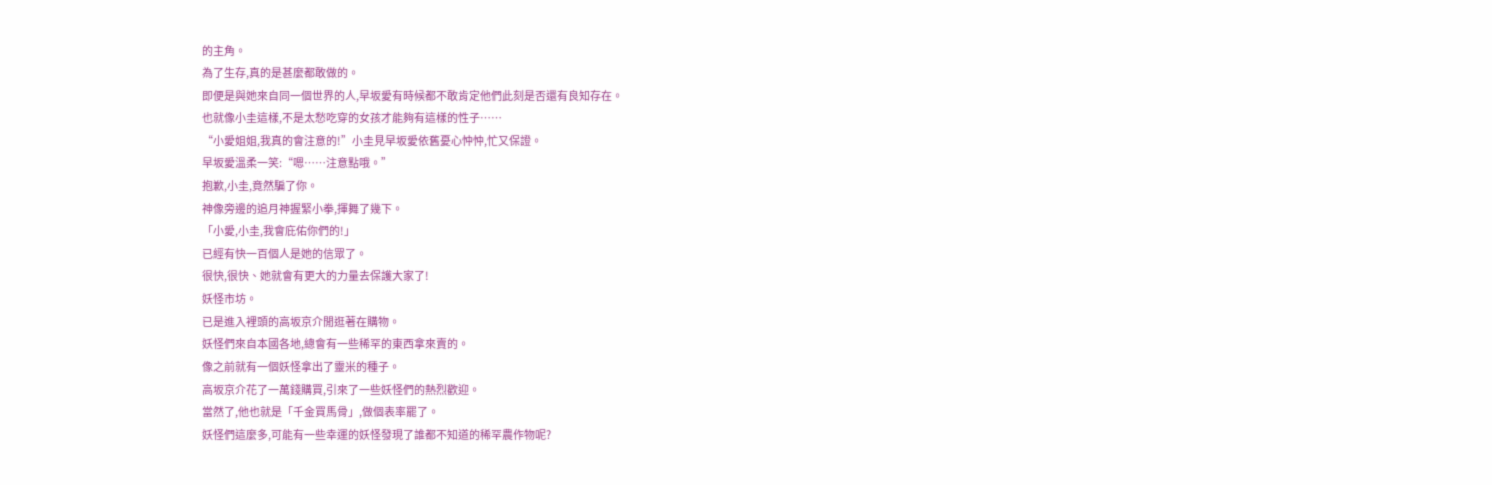的主角。
為了生存,真的是甚麼都敢做的。
即便是與她來自同一個世界的人,早坂愛有時候都不敢肯定他們此刻是否還有良知存在。
也就像小圭這樣,不是太愁吃穿的女孩才能夠有這樣的性子……
“小愛姐姐,我真的會注意的!”小圭見早坂愛依舊憂心忡忡,忙又保證。
早坂愛溫柔一笑:“嗯……注意點哦。”
抱歉,小圭,竟然騙了你。
神像旁邊的追月神握緊小拳,揮舞了幾下。
「小愛,小圭,我會庇佑你們的!」
已經有快一百個人是她的信眾了。
很快,很快、她就會有更大的力量去保護大家了!
妖怪市坊。
已是進入裡頭的高坂京介閒逛著在購物。
妖怪們來自本國各地,總會有一些稀罕的東西拿來賣的。
像之前就有一個妖怪拿出了靈米的種子。
高坂京介花了一萬錢購買,引來了一些妖怪們的熱烈歡迎。
當然了,他也就是「千金買馬骨」,做個表率罷了。
妖怪們這麼多,可能有一些幸運的妖怪發現了誰都不知道的稀罕農作物呢?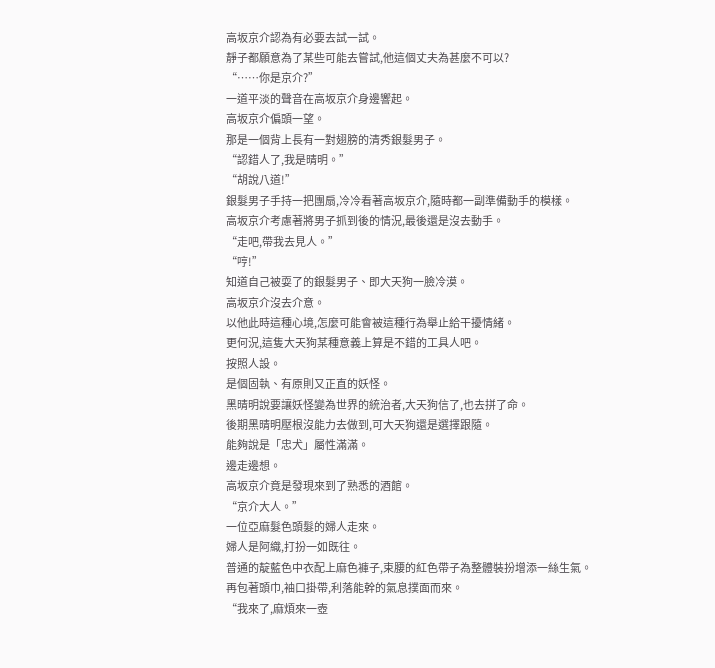高坂京介認為有必要去試一試。
靜子都願意為了某些可能去嘗試,他這個丈夫為甚麼不可以?
“……你是京介?”
一道平淡的聲音在高坂京介身邊響起。
高坂京介偏頭一望。
那是一個背上長有一對翅膀的清秀銀髮男子。
“認錯人了,我是晴明。”
“胡說八道!”
銀髮男子手持一把團扇,冷冷看著高坂京介,隨時都一副準備動手的模樣。
高坂京介考慮著將男子抓到後的情況,最後還是沒去動手。
“走吧,帶我去見人。”
“哼!”
知道自己被耍了的銀髮男子、即大天狗一臉冷漠。
高坂京介沒去介意。
以他此時這種心境,怎麼可能會被這種行為舉止給干擾情緒。
更何況,這隻大天狗某種意義上算是不錯的工具人吧。
按照人設。
是個固執、有原則又正直的妖怪。
黑晴明說要讓妖怪變為世界的統治者,大天狗信了,也去拼了命。
後期黑晴明壓根沒能力去做到,可大天狗還是選擇跟隨。
能夠說是「忠犬」屬性滿滿。
邊走邊想。
高坂京介竟是發現來到了熟悉的酒館。
“京介大人。”
一位亞麻髮色頭髮的婦人走來。
婦人是阿織,打扮一如既往。
普通的靛藍色中衣配上麻色褲子,束腰的紅色帶子為整體裝扮增添一絲生氣。
再包著頭巾,袖口掛帶,利落能幹的氣息撲面而來。
“我來了,麻煩來一壺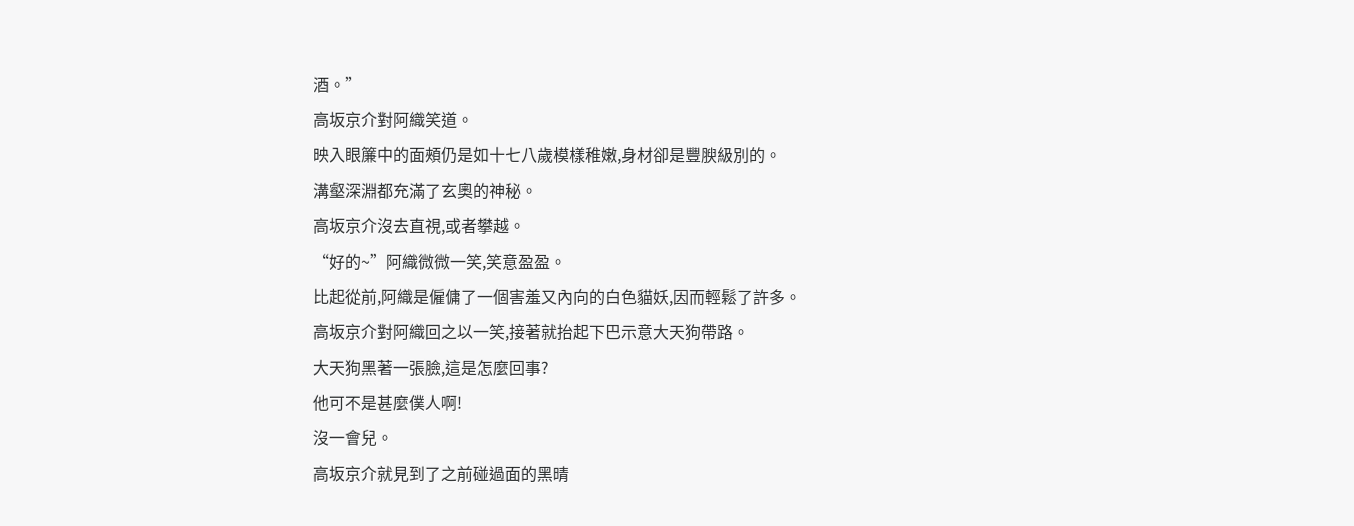酒。”
高坂京介對阿織笑道。
映入眼簾中的面頰仍是如十七八歲模樣稚嫩,身材卻是豐腴級別的。
溝壑深淵都充滿了玄奧的神秘。
高坂京介沒去直視,或者攀越。
“好的~”阿織微微一笑,笑意盈盈。
比起從前,阿織是僱傭了一個害羞又內向的白色貓妖,因而輕鬆了許多。
高坂京介對阿織回之以一笑,接著就抬起下巴示意大天狗帶路。
大天狗黑著一張臉,這是怎麼回事?
他可不是甚麼僕人啊!
沒一會兒。
高坂京介就見到了之前碰過面的黑晴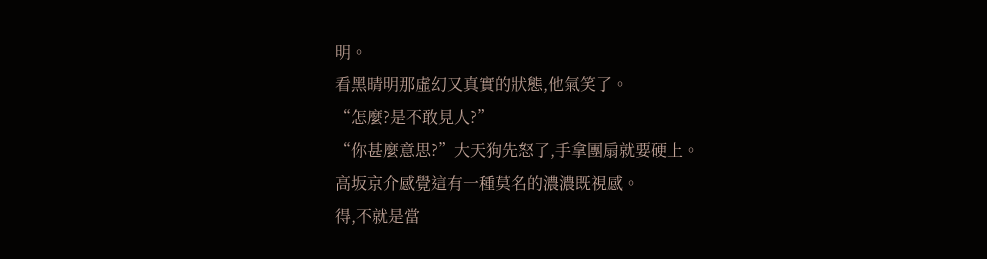明。
看黑晴明那虛幻又真實的狀態,他氣笑了。
“怎麼?是不敢見人?”
“你甚麼意思?”大天狗先怒了,手拿團扇就要硬上。
高坂京介感覺這有一種莫名的濃濃既視感。
得,不就是當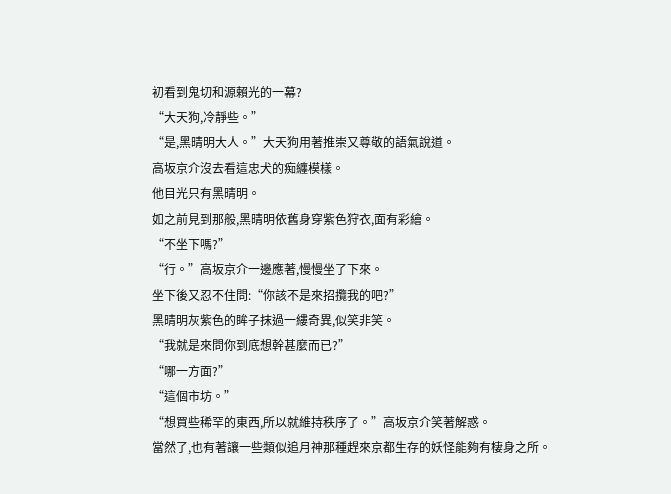初看到鬼切和源賴光的一幕?
“大天狗,冷靜些。”
“是,黑晴明大人。”大天狗用著推崇又尊敬的語氣說道。
高坂京介沒去看這忠犬的痴纏模樣。
他目光只有黑晴明。
如之前見到那般,黑晴明依舊身穿紫色狩衣,面有彩繪。
“不坐下嗎?”
“行。”高坂京介一邊應著,慢慢坐了下來。
坐下後又忍不住問:“你該不是來招攬我的吧?”
黑晴明灰紫色的眸子抹過一縷奇異,似笑非笑。
“我就是來問你到底想幹甚麼而已?”
“哪一方面?”
“這個市坊。”
“想買些稀罕的東西,所以就維持秩序了。”高坂京介笑著解惑。
當然了,也有著讓一些類似追月神那種趕來京都生存的妖怪能夠有棲身之所。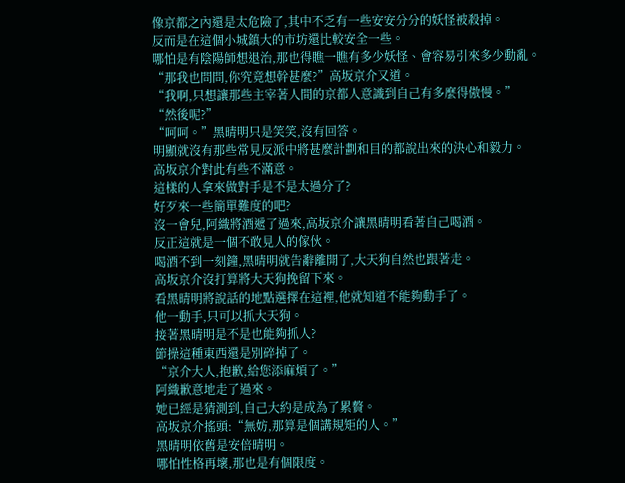像京都之內還是太危險了,其中不乏有一些安安分分的妖怪被殺掉。
反而是在這個小城鎮大的市坊還比較安全一些。
哪怕是有陰陽師想退治,那也得瞧一瞧有多少妖怪、會容易引來多少動亂。
“那我也問問,你究竟想幹甚麼?”高坂京介又道。
“我啊,只想讓那些主宰著人間的京都人意識到自己有多麼得傲慢。”
“然後呢?”
“呵呵。”黑晴明只是笑笑,沒有回答。
明顯就沒有那些常見反派中將甚麼計劃和目的都說出來的決心和毅力。
高坂京介對此有些不滿意。
這樣的人拿來做對手是不是太過分了?
好歹來一些簡單難度的吧?
沒一會兒,阿織將酒遞了過來,高坂京介讓黑晴明看著自己喝酒。
反正這就是一個不敢見人的傢伙。
喝酒不到一刻鐘,黑晴明就告辭離開了,大天狗自然也跟著走。
高坂京介沒打算將大天狗挽留下來。
看黑晴明將說話的地點選擇在這裡,他就知道不能夠動手了。
他一動手,只可以抓大天狗。
接著黑晴明是不是也能夠抓人?
節操這種東西還是別碎掉了。
“京介大人,抱歉,給您添麻煩了。”
阿織歉意地走了過來。
她已經是猜測到,自己大約是成為了累贅。
高坂京介搖頭:“無妨,那算是個講規矩的人。”
黑晴明依舊是安倍晴明。
哪怕性格再壞,那也是有個限度。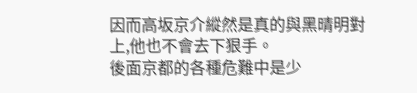因而高坂京介縱然是真的與黑晴明對上,他也不會去下狠手。
後面京都的各種危難中是少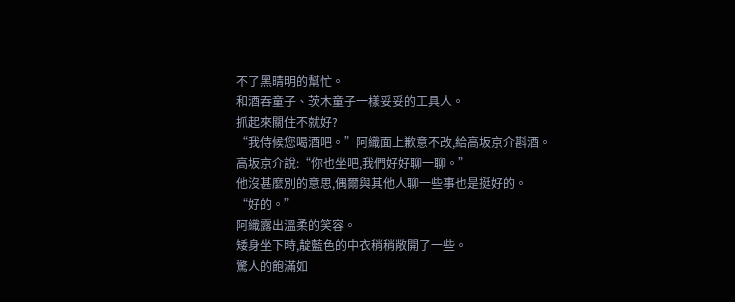不了黑晴明的幫忙。
和酒吞童子、茨木童子一樣妥妥的工具人。
抓起來關住不就好?
“我侍候您喝酒吧。”阿織面上歉意不改,給高坂京介斟酒。
高坂京介說:“你也坐吧,我們好好聊一聊。”
他沒甚麼別的意思,偶爾與其他人聊一些事也是挺好的。
“好的。”
阿織露出溫柔的笑容。
矮身坐下時,靛藍色的中衣稍稍敞開了一些。
驚人的飽滿如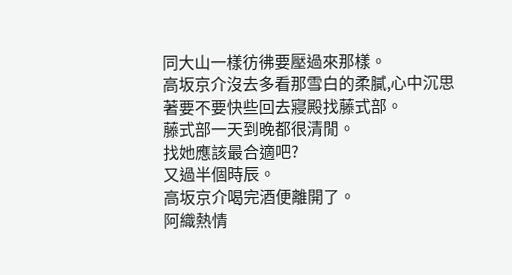同大山一樣彷彿要壓過來那樣。
高坂京介沒去多看那雪白的柔膩,心中沉思著要不要快些回去寢殿找藤式部。
藤式部一天到晚都很清閒。
找她應該最合適吧?
又過半個時辰。
高坂京介喝完酒便離開了。
阿織熱情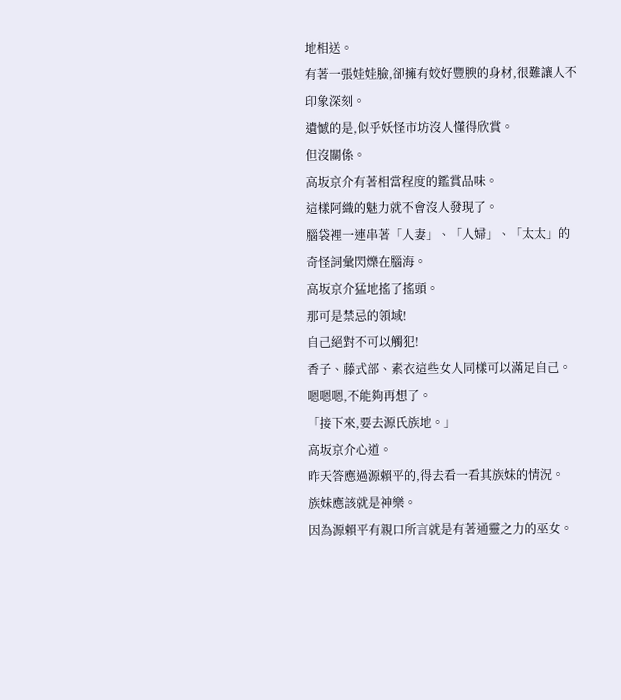地相送。
有著一張娃娃臉,卻擁有姣好豐腴的身材,很難讓人不印象深刻。
遺憾的是,似乎妖怪市坊沒人懂得欣賞。
但沒關係。
高坂京介有著相當程度的鑑賞品味。
這樣阿織的魅力就不會沒人發現了。
腦袋裡一連串著「人妻」、「人婦」、「太太」的奇怪詞彙閃爍在腦海。
高坂京介猛地搖了搖頭。
那可是禁忌的領域!
自己絕對不可以觸犯!
香子、藤式部、素衣這些女人同樣可以滿足自己。
嗯嗯嗯,不能夠再想了。
「接下來,要去源氏族地。」
高坂京介心道。
昨天答應過源賴平的,得去看一看其族妹的情況。
族妹應該就是神樂。
因為源賴平有親口所言就是有著通靈之力的巫女。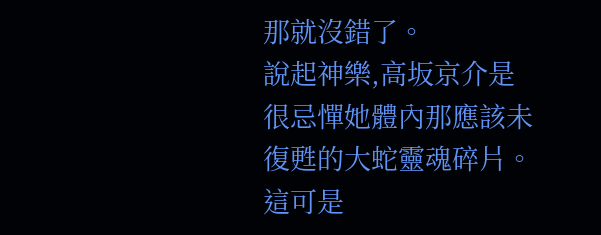那就沒錯了。
說起神樂,高坂京介是很忌憚她體內那應該未復甦的大蛇靈魂碎片。
這可是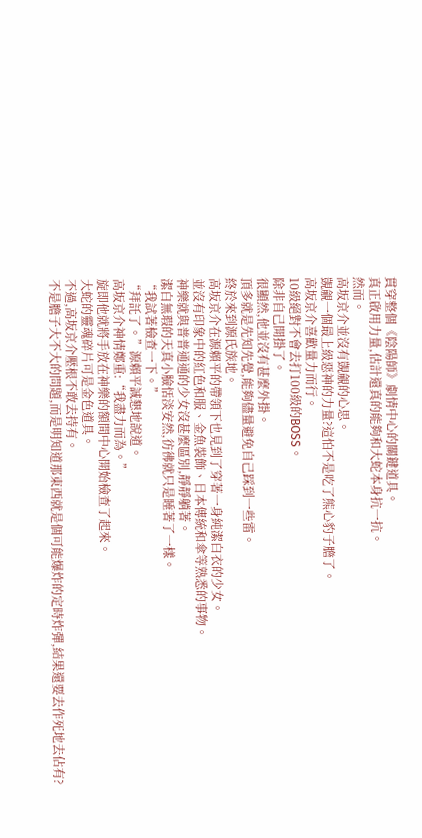貫穿整個《陰陽師》劇情中心的關鍵道具。
真正啟用力量,估計還真的能夠和大蛇本身抗一抗。
然而。
高坂京介並沒有覬覦的心思。
覬覦一個最上級惡神的力量?這怕不是吃了熊心豹子膽了。
高坂京介喜歡量力而行。
10級絕對不會去打100級的BOSS。
除非自己開掛了。
很顯然,他並沒有甚麼外掛。
頂多就是先知先覺,能夠儘量避免自己踩到一些雷。
終於來到源氏族地。
高坂京介在源賴平的帶領下也見到了穿著一身純潔白衣的少女。
並沒有印象中的紅色和服、金魚裝飾、日本傳統和傘等熟悉的事物。
神樂就與普普通通的少女沒甚麼區別,靜靜躺著。
潔白無瑕的天真小臉恬淡安然,彷彿就只是睡著了一樣。
“我試著檢查一下。”
“拜託了。”源賴平誠懇地說道。
高坂京介神情鄭重:“我盡力而為。”
旋即他就將手放在神樂的額間中心開始檢查了起來。
大蛇的靈魂碎片可是金色道具。
不過,高坂京介壓根不敢去持有。
不是膽子大不大的問題,而是明知道那東西就是個可能爆炸的定時炸彈,結果還要去作死地去佔有?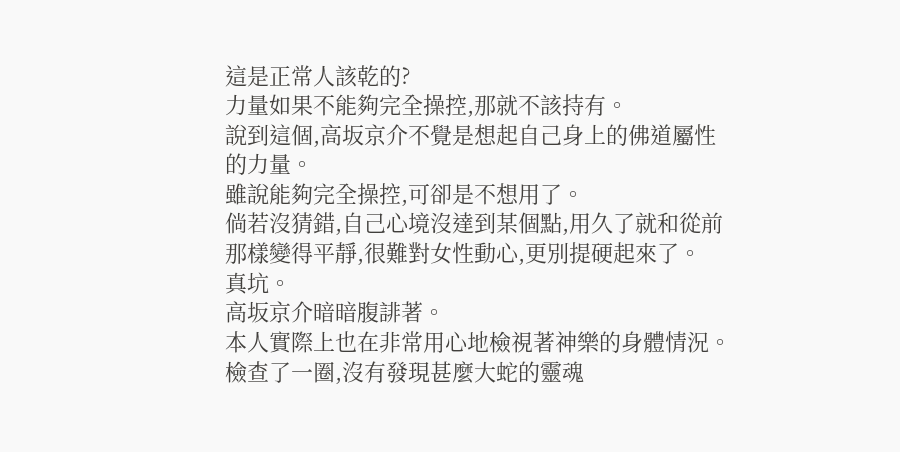這是正常人該乾的?
力量如果不能夠完全操控,那就不該持有。
說到這個,高坂京介不覺是想起自己身上的佛道屬性的力量。
雖說能夠完全操控,可卻是不想用了。
倘若沒猜錯,自己心境沒達到某個點,用久了就和從前那樣變得平靜,很難對女性動心,更別提硬起來了。
真坑。
高坂京介暗暗腹誹著。
本人實際上也在非常用心地檢視著神樂的身體情況。
檢查了一圈,沒有發現甚麼大蛇的靈魂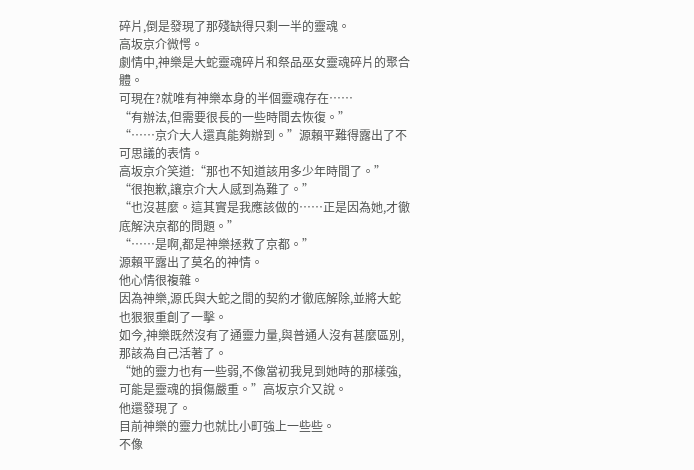碎片,倒是發現了那殘缺得只剩一半的靈魂。
高坂京介微愕。
劇情中,神樂是大蛇靈魂碎片和祭品巫女靈魂碎片的聚合體。
可現在?就唯有神樂本身的半個靈魂存在……
“有辦法,但需要很長的一些時間去恢復。”
“……京介大人還真能夠辦到。”源賴平難得露出了不可思議的表情。
高坂京介笑道:“那也不知道該用多少年時間了。”
“很抱歉,讓京介大人感到為難了。”
“也沒甚麼。這其實是我應該做的……正是因為她,才徹底解決京都的問題。”
“……是啊,都是神樂拯救了京都。”
源賴平露出了莫名的神情。
他心情很複雜。
因為神樂,源氏與大蛇之間的契約才徹底解除,並將大蛇也狠狠重創了一擊。
如今,神樂既然沒有了通靈力量,與普通人沒有甚麼區別,那該為自己活著了。
“她的靈力也有一些弱,不像當初我見到她時的那樣強,可能是靈魂的損傷嚴重。”高坂京介又說。
他還發現了。
目前神樂的靈力也就比小町強上一些些。
不像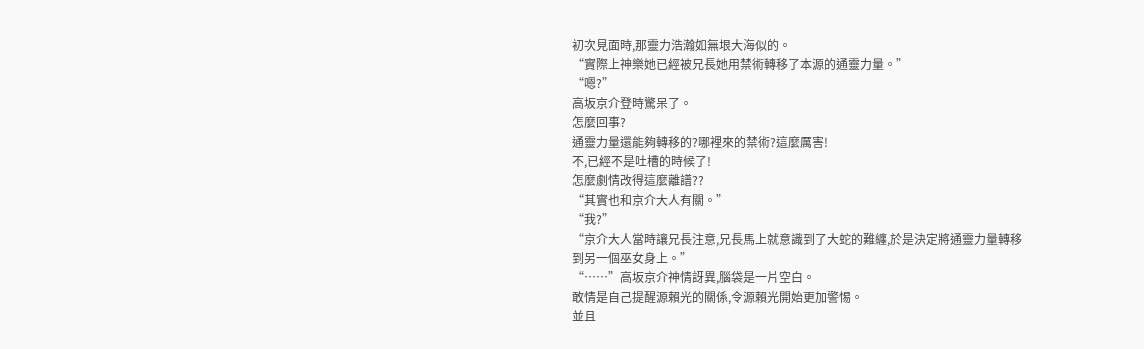初次見面時,那靈力浩瀚如無垠大海似的。
“實際上神樂她已經被兄長她用禁術轉移了本源的通靈力量。”
“嗯?”
高坂京介登時驚呆了。
怎麼回事?
通靈力量還能夠轉移的?哪裡來的禁術?這麼厲害!
不,已經不是吐槽的時候了!
怎麼劇情改得這麼離譜??
“其實也和京介大人有關。”
“我?”
“京介大人當時讓兄長注意,兄長馬上就意識到了大蛇的難纏,於是決定將通靈力量轉移到另一個巫女身上。”
“……”高坂京介神情訝異,腦袋是一片空白。
敢情是自己提醒源賴光的關係,令源賴光開始更加警惕。
並且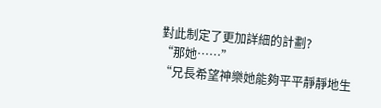對此制定了更加詳細的計劃?
“那她……”
“兄長希望神樂她能夠平平靜靜地生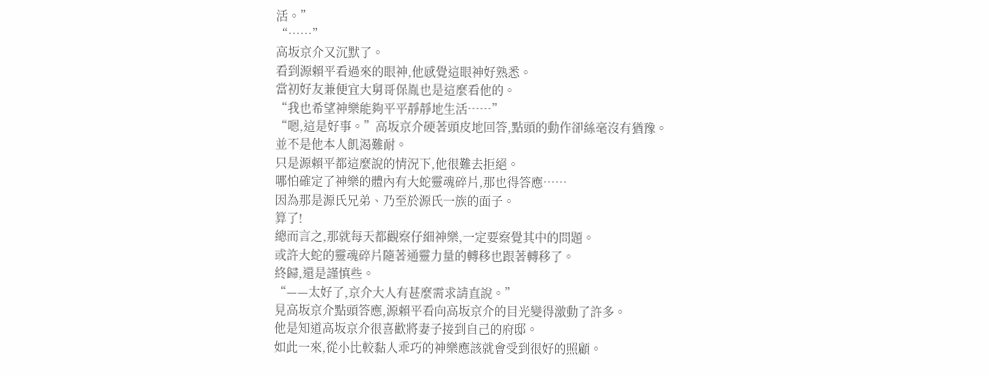活。”
“……”
高坂京介又沉默了。
看到源賴平看過來的眼神,他感覺這眼神好熟悉。
當初好友兼便宜大舅哥保胤也是這麼看他的。
“我也希望神樂能夠平平靜靜地生活……”
“嗯,這是好事。”高坂京介硬著頭皮地回答,點頭的動作卻絲毫沒有猶豫。
並不是他本人飢渴難耐。
只是源賴平都這麼說的情況下,他很難去拒絕。
哪怕確定了神樂的體內有大蛇靈魂碎片,那也得答應……
因為那是源氏兄弟、乃至於源氏一族的面子。
算了!
總而言之,那就每天都觀察仔細神樂,一定要察覺其中的問題。
或許大蛇的靈魂碎片隨著通靈力量的轉移也跟著轉移了。
終歸,還是謹慎些。
“——太好了,京介大人有甚麼需求請直說。”
見高坂京介點頭答應,源賴平看向高坂京介的目光變得激動了許多。
他是知道高坂京介很喜歡將妻子接到自己的府邸。
如此一來,從小比較黏人乖巧的神樂應該就會受到很好的照顧。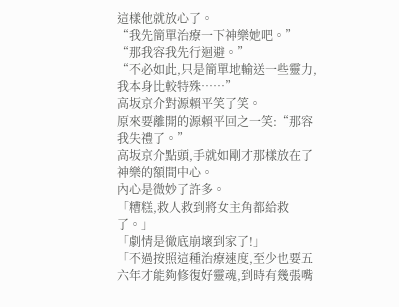這樣他就放心了。
“我先簡單治療一下神樂她吧。”
“那我容我先行迴避。”
“不必如此,只是簡單地輸送一些靈力,我本身比較特殊……”
高坂京介對源賴平笑了笑。
原來要離開的源賴平回之一笑:“那容我失禮了。”
高坂京介點頭,手就如剛才那樣放在了神樂的額間中心。
內心是微妙了許多。
「糟糕,救人救到將女主角都給救了。」
「劇情是徹底崩壞到家了!」
「不過按照這種治療速度,至少也要五六年才能夠修復好靈魂,到時有幾張嘴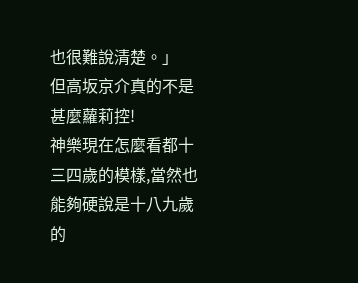也很難說清楚。」
但高坂京介真的不是甚麼蘿莉控!
神樂現在怎麼看都十三四歲的模樣,當然也能夠硬說是十八九歲的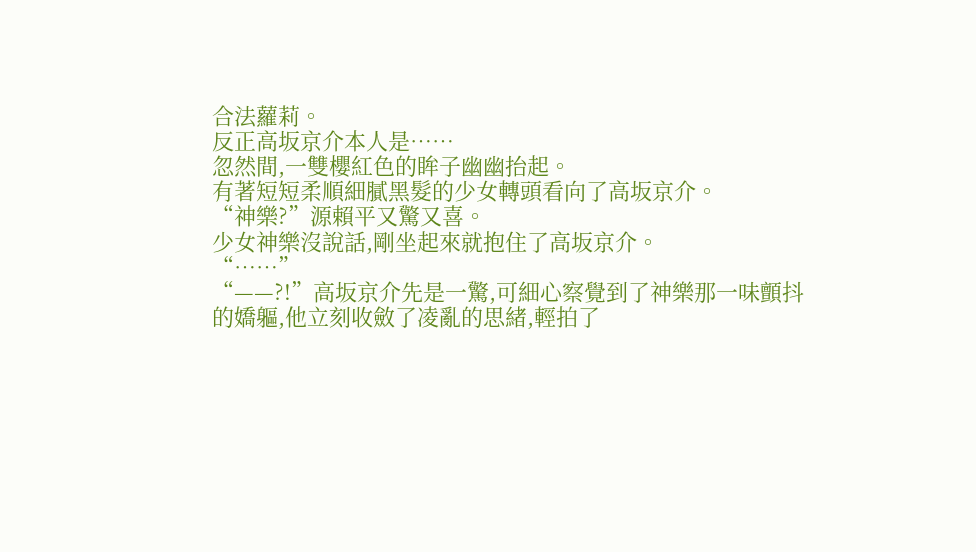合法蘿莉。
反正高坂京介本人是……
忽然間,一雙櫻紅色的眸子幽幽抬起。
有著短短柔順細膩黑髮的少女轉頭看向了高坂京介。
“神樂?”源賴平又驚又喜。
少女神樂沒說話,剛坐起來就抱住了高坂京介。
“……”
“——?!”高坂京介先是一驚,可細心察覺到了神樂那一味顫抖的嬌軀,他立刻收斂了凌亂的思緒,輕拍了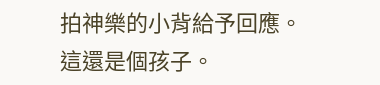拍神樂的小背給予回應。
這還是個孩子。